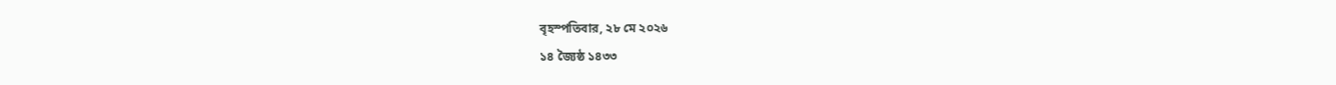বৃহস্পতিবার, ২৮ মে ২০২৬
১৪ জ্যৈষ্ঠ ১৪৩৩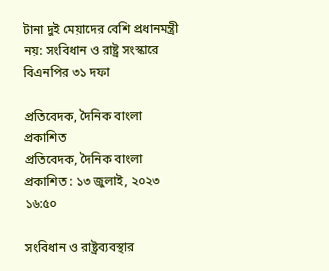টানা দুই মেয়াদের বেশি প্রধানমন্ত্রী নয়: সংবিধান ও রাষ্ট্র সংস্কারে বিএনপির ৩১ দফা

প্রতিবেদক, দৈনিক বাংলা
প্রকাশিত
প্রতিবেদক, দৈনিক বাংলা
প্রকাশিত : ১৩ জুলাই, ২০২৩ ১৬:৫০

সংবিধান ও রাষ্ট্রব্যবস্থার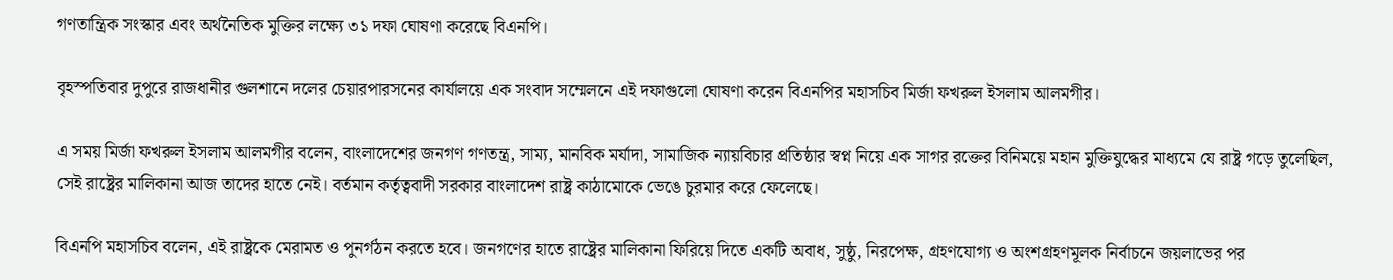গণতান্ত্রিক সংস্কার এবং অর্থনৈতিক মুক্তির লক্ষ্যে ৩১ দফা ঘোষণা করেছে বিএনপি।

বৃহস্পতিবার দুপুরে রাজধানীর গুলশানে দলের চেয়ারপারসনের কার্যালয়ে এক সংবাদ সম্মেলনে এই দফাগুলো ঘোষণা করেন বিএনপির মহাসচিব মির্জা ফখরুল ইসলাম আলমগীর।

এ সময় মির্জা ফখরুল ইসলাম আলমগীর বলেন, বাংলাদেশের জনগণ গণতন্ত্র, সাম্য, মানবিক মর্যাদা, সামাজিক ন্যায়বিচার প্রতিষ্ঠার স্বপ্ন নিয়ে এক সাগর রক্তের বিনিময়ে মহান মুক্তিযুদ্ধের মাধ্যমে যে রাষ্ট্র গড়ে তুলেছিল, সেই রাষ্ট্রের মালিকানা আজ তাদের হাতে নেই। বর্তমান কর্তৃত্ববাদী সরকার বাংলাদেশ রাষ্ট্র কাঠামোকে ভেঙে চুরমার করে ফেলেছে।

বিএনপি মহাসচিব বলেন, এই রাষ্ট্রকে মেরামত ও পুনর্গঠন করতে হবে। জনগণের হাতে রাষ্ট্রের মালিকানা ফিরিয়ে দিতে একটি অবাধ, সুষ্ঠু, নিরপেক্ষ, গ্রহণযোগ্য ও অংশগ্রহণমূলক নির্বাচনে জয়লাভের পর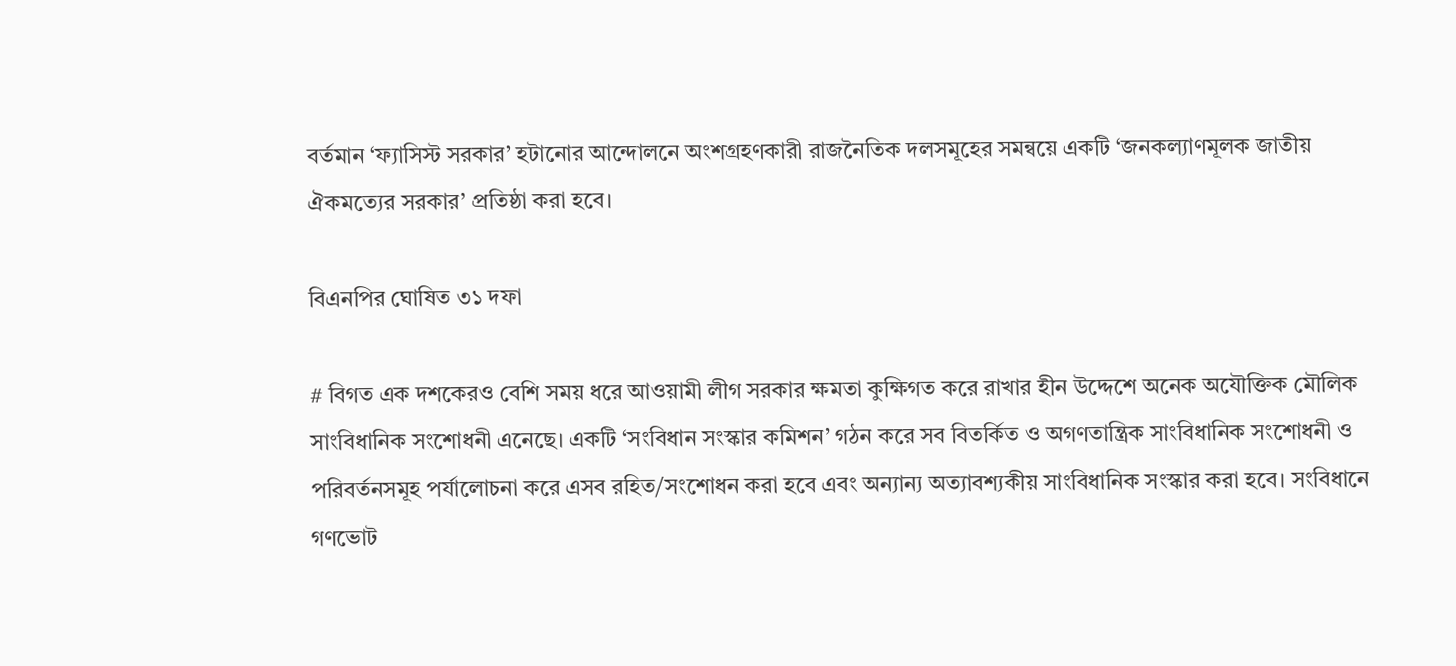বর্তমান ‘ফ্যাসিস্ট সরকার’ হটানোর আন্দোলনে অংশগ্রহণকারী রাজনৈতিক দলসমূহের সমন্বয়ে একটি ‘জনকল্যাণমূলক জাতীয় ঐকমত্যের সরকার’ প্রতিষ্ঠা করা হবে।

বিএনপির ঘোষিত ৩১ দফা

# বিগত এক দশকেরও বেশি সময় ধরে আওয়ামী লীগ সরকার ক্ষমতা কুক্ষিগত করে রাখার হীন উদ্দেশে অনেক অযৌক্তিক মৌলিক সাংবিধানিক সংশোধনী এনেছে। একটি ‘সংবিধান সংস্কার কমিশন’ গঠন করে সব বিতর্কিত ও অগণতান্ত্রিক সাংবিধানিক সংশোধনী ও পরিবর্তনসমূহ পর্যালোচনা করে এসব রহিত/সংশোধন করা হবে এবং অন্যান্য অত্যাবশ্যকীয় সাংবিধানিক সংস্কার করা হবে। সংবিধানে গণভোট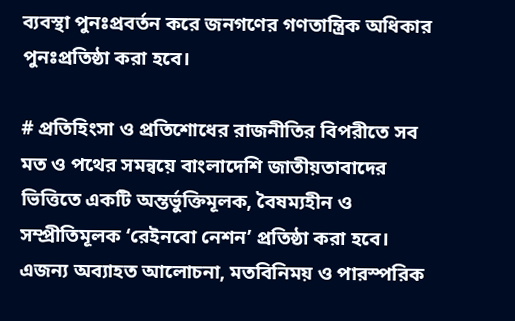ব্যবস্থা পুনঃপ্রবর্তন করে জনগণের গণতান্ত্রিক অধিকার পুনঃপ্রতিষ্ঠা করা হবে।

# প্রতিহিংসা ও প্রতিশোধের রাজনীতির বিপরীতে সব মত ও পথের সমন্বয়ে বাংলাদেশি জাতীয়তাবাদের ভিত্তিতে একটি অন্তর্ভুক্তিমূলক, বৈষম্যহীন ও সম্প্রীতিমূলক ‘রেইনবো নেশন’ প্রতিষ্ঠা করা হবে। এজন্য অব্যাহত আলোচনা, মতবিনিময় ও পারস্পরিক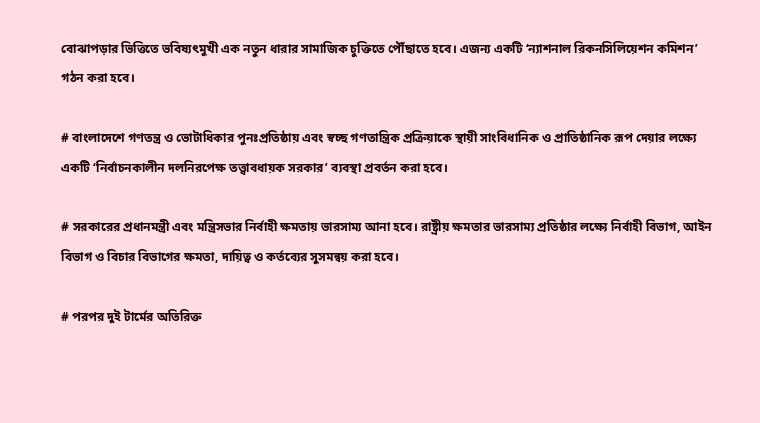বোঝাপড়ার ভিত্তিতে ভবিষ্যৎমুখী এক নতুন ধারার সামাজিক চুক্তিতে পৌঁছাতে হবে। এজন্য একটি ‘ন্যাশনাল রিকনসিলিয়েশন কমিশন’ গঠন করা হবে।

# বাংলাদেশে গণতন্ত্র ও ভোটাধিকার পুনঃপ্রতিষ্ঠায় এবং স্বচ্ছ গণতান্ত্রিক প্রক্রিয়াকে স্থায়ী সাংবিধানিক ও প্রাতিষ্ঠানিক রূপ দেয়ার লক্ষ্যে একটি ‘নির্বাচনকালীন দলনিরপেক্ষ তত্ত্বাবধায়ক সরকার’ ব্যবস্থা প্রবর্তন করা হবে।

# সরকারের প্রধানমন্ত্রী এবং মন্ত্রিসভার নির্বাহী ক্ষমতায় ভারসাম্য আনা হবে। রাষ্ট্রীয় ক্ষমতার ভারসাম্য প্রতিষ্ঠার লক্ষ্যে নির্বাহী বিভাগ, আইন বিভাগ ও বিচার বিভাগের ক্ষমতা, দায়িত্ব ও কর্তব্যের সুসমন্বয় করা হবে।

# পরপর দুই টার্মের অতিরিক্ত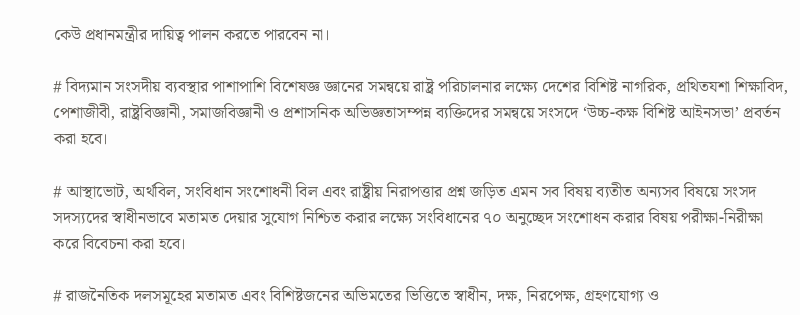কেউ প্রধানমন্ত্রীর দায়িত্ব পালন করতে পারবেন না।

# বিদ্যমান সংসদীয় ব্যবস্থার পাশাপাশি বিশেষজ্ঞ জ্ঞানের সমন্বয়ে রাষ্ট্র পরিচালনার লক্ষ্যে দেশের বিশিষ্ট নাগরিক, প্রথিতযশা শিক্ষাবিদ, পেশাজীবী, রাষ্ট্রবিজ্ঞানী, সমাজবিজ্ঞানী ও প্রশাসনিক অভিজ্ঞতাসম্পন্ন ব্যক্তিদের সমন্বয়ে সংসদে ‘উচ্চ-কক্ষ বিশিষ্ট আইনসভা’ প্রবর্তন করা হবে।

# আস্থাভোট, অর্থবিল, সংবিধান সংশোধনী বিল এবং রাষ্ট্রীয় নিরাপত্তার প্রশ্ন জড়িত এমন সব বিষয় ব্যতীত অন্যসব বিষয়ে সংসদ সদস্যদের স্বাধীনভাবে মতামত দেয়ার সুযোগ নিশ্চিত করার লক্ষ্যে সংবিধানের ৭০ অনুচ্ছেদ সংশোধন করার বিষয় পরীক্ষা-নিরীক্ষা করে বিবেচনা করা হবে।

# রাজনৈতিক দলসমূহের মতামত এবং বিশিষ্টজনের অভিমতের ভিত্তিতে স্বাধীন, দক্ষ, নিরপেক্ষ, গ্রহণযোগ্য ও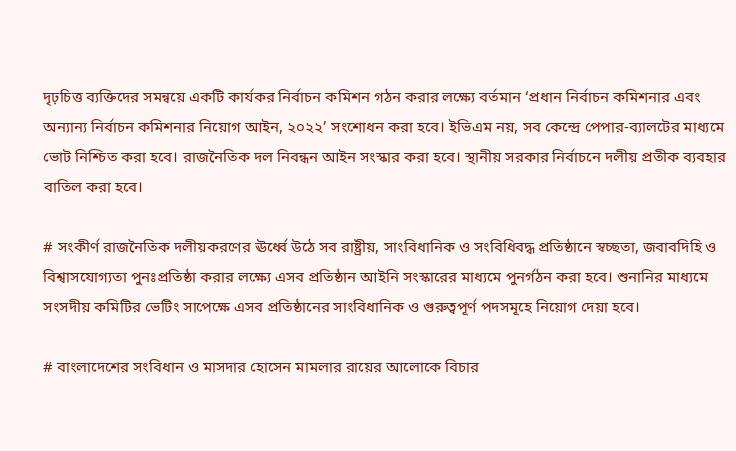দৃঢ়চিত্ত ব্যক্তিদের সমন্বয়ে একটি কার্যকর নির্বাচন কমিশন গঠন করার লক্ষ্যে বর্তমান ‘প্রধান নির্বাচন কমিশনার এবং অন্যান্য নির্বাচন কমিশনার নিয়োগ আইন, ২০২২’ সংশোধন করা হবে। ইভিএম নয়, সব কেন্দ্রে পেপার-ব্যালটের মাধ্যমে ভোট নিশ্চিত করা হবে। রাজনৈতিক দল নিবন্ধন আইন সংস্কার করা হবে। স্থানীয় সরকার নির্বাচনে দলীয় প্রতীক ব্যবহার বাতিল করা হবে।

# সংকীর্ণ রাজনৈতিক দলীয়করণের ঊর্ধ্বে উঠে সব রাষ্ট্রীয়, সাংবিধানিক ও সংবিধিবদ্ধ প্রতিষ্ঠানে স্বচ্ছতা, জবাবদিহি ও বিশ্বাসযোগ্যতা পুনঃপ্রতিষ্ঠা করার লক্ষ্যে এসব প্রতিষ্ঠান আইনি সংস্কারের মাধ্যমে পুনর্গঠন করা হবে। শুনানির মাধ্যমে সংসদীয় কমিটির ভেটিং সাপেক্ষে এসব প্রতিষ্ঠানের সাংবিধানিক ও গুরুত্বপূর্ণ পদসমূহে নিয়োগ দেয়া হবে।

# বাংলাদেশের সংবিধান ও মাসদার হোসেন মামলার রায়ের আলোকে বিচার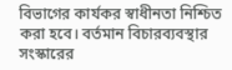বিভাগের কার্যকর স্বাধীনতা নিশ্চিত করা হবে। বর্তমান বিচারব্যবস্থার সংস্কারের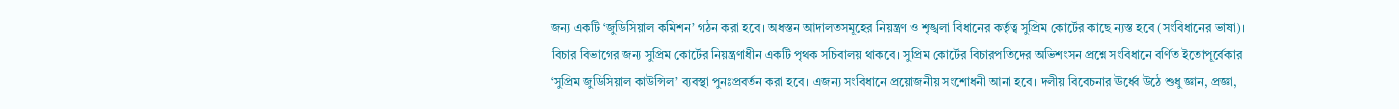জন্য একটি ‘জুডিসিয়াল কমিশন’ গঠন করা হবে। অধস্তন আদালতসমূহের নিয়ন্ত্রণ ও শৃঙ্খলা বিধানের কর্তৃত্ব সুপ্রিম কোর্টের কাছে ন্যস্ত হবে (সংবিধানের ভাষা)। বিচার বিভাগের জন্য সুপ্রিম কোর্টের নিয়ন্ত্রণাধীন একটি পৃথক সচিবালয় থাকবে। সুপ্রিম কোর্টের বিচারপতিদের অভিশংসন প্রশ্নে সংবিধানে বর্ণিত ইতোপূর্বেকার ‘সুপ্রিম জুডিসিয়াল কাউন্সিল’ ব্যবস্থা পুনঃপ্রবর্তন করা হবে। এজন্য সংবিধানে প্রয়োজনীয় সংশোধনী আনা হবে। দলীয় বিবেচনার ঊর্ধ্বে উঠে শুধু জ্ঞান, প্রজ্ঞা,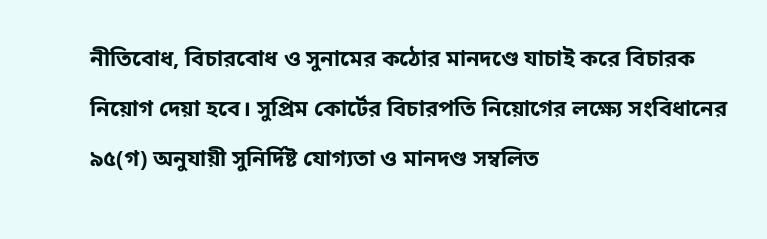নীতিবোধ, বিচারবোধ ও সুনামের কঠোর মানদণ্ডে যাচাই করে বিচারক নিয়োগ দেয়া হবে। সুপ্রিম কোর্টের বিচারপতি নিয়োগের লক্ষ্যে সংবিধানের ৯৫(গ) অনুযায়ী সুনির্দিষ্ট যোগ্যতা ও মানদণ্ড সম্বলিত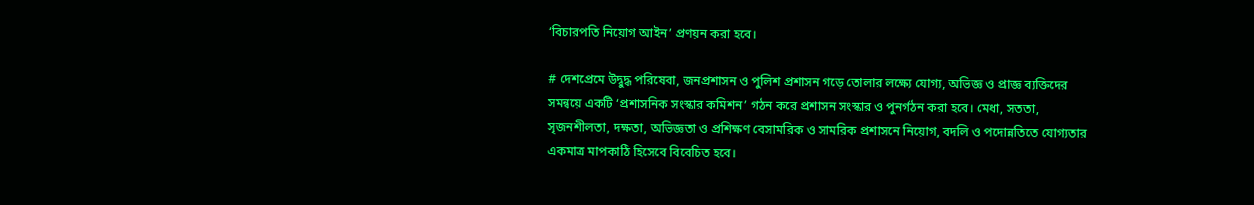‘বিচারপতি নিয়োগ আইন’ প্রণয়ন করা হবে।

# দেশপ্রেমে উদ্বুদ্ধ পরিষেবা, জনপ্রশাসন ও পুলিশ প্রশাসন গড়ে তোলার লক্ষ্যে যোগ্য, অভিজ্ঞ ও প্রাজ্ঞ ব্যক্তিদের সমন্বয়ে একটি ‘প্রশাসনিক সংস্কার কমিশন’ গঠন করে প্রশাসন সংস্কার ও পুনর্গঠন করা হবে। মেধা, সততা, সৃজনশীলতা, দক্ষতা, অভিজ্ঞতা ও প্রশিক্ষণ বেসামরিক ও সামরিক প্রশাসনে নিয়োগ, বদলি ও পদোন্নতিতে যোগ্যতার একমাত্র মাপকাঠি হিসেবে বিবেচিত হবে।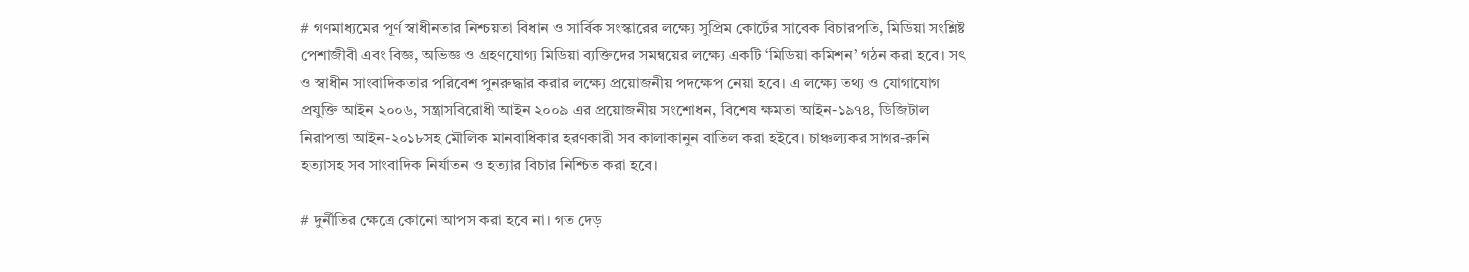# গণমাধ্যমের পূর্ণ স্বাধীনতার নিশ্চয়তা বিধান ও সার্বিক সংস্কারের লক্ষ্যে সুপ্রিম কোর্টের সাবেক বিচারপতি, মিডিয়া সংশ্লিষ্ট পেশাজীবী এবং বিজ্ঞ, অভিজ্ঞ ও গ্রহণযোগ্য মিডিয়া ব্যক্তিদের সমন্বয়ের লক্ষ্যে একটি ‘মিডিয়া কমিশন’ গঠন করা হবে। সৎ ও স্বাধীন সাংবাদিকতার পরিবেশ পুনরুদ্ধার করার লক্ষ্যে প্রয়োজনীয় পদক্ষেপ নেয়া হবে। এ লক্ষ্যে তথ্য ও যোগাযোগ প্রযুক্তি আইন ২০০৬, সন্ত্রাসবিরোধী আইন ২০০৯ এর প্রয়োজনীয় সংশোধন, বিশেষ ক্ষমতা আইন-১৯৭৪, ডিজিটাল নিরাপত্তা আইন-২০১৮সহ মৌলিক মানবাধিকার হরণকারী সব কালাকানুন বাতিল করা হইবে। চাঞ্চল্যকর সাগর-রুনি হত্যাসহ সব সাংবাদিক নির্যাতন ও হত্যার বিচার নিশ্চিত করা হবে।

# দুর্নীতির ক্ষেত্রে কোনো আপস করা হবে না। গত দেড়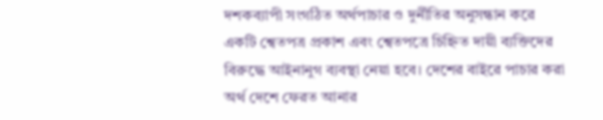দশকব্যাপী সংগঠিত অর্থপাচার ও দুর্নীতির অনুসন্ধান করে একটি শ্বেতপত্র প্রকাশ এবং শ্বেতপত্রে চিহ্নিত দায়ী ব্যক্তিদের বিরুদ্ধে আইনানুগ ব্যবস্থা নেয়া হবে। দেশের বাইরে পাচার করা অর্থ দেশে ফেরত আনার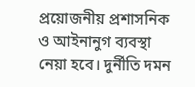প্রয়োজনীয় প্রশাসনিক ও আইনানুগ ব্যবস্থা নেয়া হবে। দুর্নীতি দমন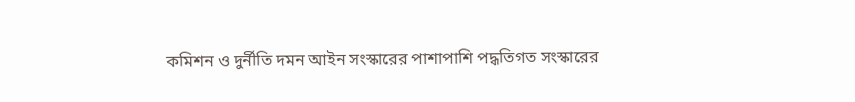কমিশন ও দুর্নীতি দমন আইন সংস্কারের পাশাপাশি পদ্ধতিগত সংস্কারের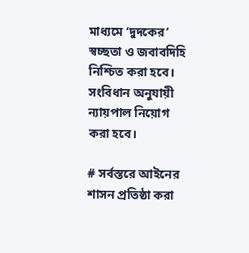মাধ্যমে ‘দুদকের’ স্বচ্ছতা ও জবাবদিহি নিশ্চিত করা হবে। সংবিধান অনুযায়ী ন্যায়পাল নিয়োগ করা হবে।

# সর্বস্তরে আইনের শাসন প্রতিষ্ঠা করা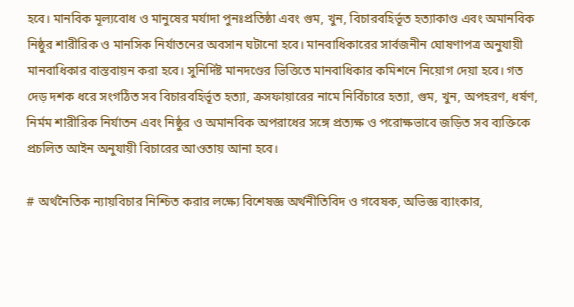হবে। মানবিক মূল্যবোধ ও মানুষের মর্যাদা পুনঃপ্রতিষ্ঠা এবং গুম, খুন, বিচারবহির্ভূত হত্যাকাণ্ড এবং অমানবিক নিষ্ঠুর শারীরিক ও মানসিক নির্যাতনের অবসান ঘটানো হবে। মানবাধিকারের সার্বজনীন ঘোষণাপত্র অনুযায়ী মানবাধিকার বাস্তবায়ন করা হবে। সুনির্দিষ্ট মানদণ্ডের ভিত্তিতে মানবাধিকার কমিশনে নিয়োগ দেয়া হবে। গত দেড় দশক ধরে সংগঠিত সব বিচারবহির্ভূত হত্যা, ক্রসফায়ারের নামে নির্বিচারে হত্যা, গুম, খুন, অপহরণ, ধর্ষণ, নির্মম শারীরিক নির্যাতন এবং নিষ্ঠুর ও অমানবিক অপরাধের সঙ্গে প্রত্যক্ষ ও পরোক্ষভাবে জড়িত সব ব্যক্তিকে প্রচলিত আইন অনুযায়ী বিচারের আওতায় আনা হবে।

# অর্থনৈতিক ন্যায়বিচার নিশ্চিত করার লক্ষ্যে বিশেষজ্ঞ অর্থনীতিবিদ ও গবেষক, অভিজ্ঞ ব্যাংকার,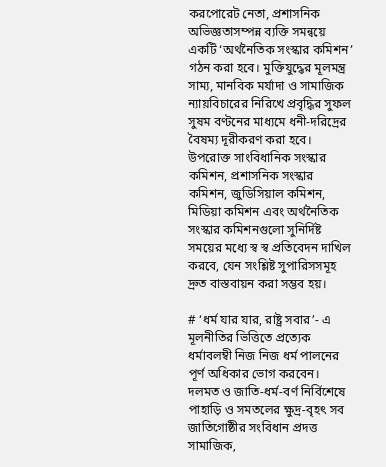করপোরেট নেতা, প্রশাসনিক অভিজ্ঞতাসম্পন্ন ব্যক্তি সমন্বয়ে একটি ‘অর্থনৈতিক সংস্কার কমিশন’ গঠন করা হবে। মুক্তিযুদ্ধের মূলমন্ত্র সাম্য, মানবিক মর্যাদা ও সামাজিক ন্যায়বিচারের নিরিখে প্রবৃদ্ধির সুফল সুষম বণ্টনের মাধ্যমে ধনী-দরিদ্রের বৈষম্য দূরীকরণ করা হবে। উপরোক্ত সাংবিধানিক সংস্কার কমিশন, প্রশাসনিক সংস্কার কমিশন, জুডিসিয়াল কমিশন, মিডিয়া কমিশন এবং অর্থনৈতিক সংস্কার কমিশনগুলো সুনির্দিষ্ট সময়ের মধ্যে স্ব স্ব প্রতিবেদন দাখিল করবে, যেন সংশ্লিষ্ট সুপারিসসমূহ দ্রুত বাস্তবায়ন করা সম্ভব হয়।

# ‘ধর্ম যার যার, রাষ্ট্র সবার’- এ মূলনীতির ভিত্তিতে প্রত্যেক ধর্মাবলম্বী নিজ নিজ ধর্ম পালনের পূর্ণ অধিকার ভোগ করবেন। দলমত ও জাতি-ধর্ম-বর্ণ নির্বিশেষে পাহাড়ি ও সমতলের ক্ষুদ্র-বৃহৎ সব জাতিগোষ্ঠীর সংবিধান প্রদত্ত সামাজিক,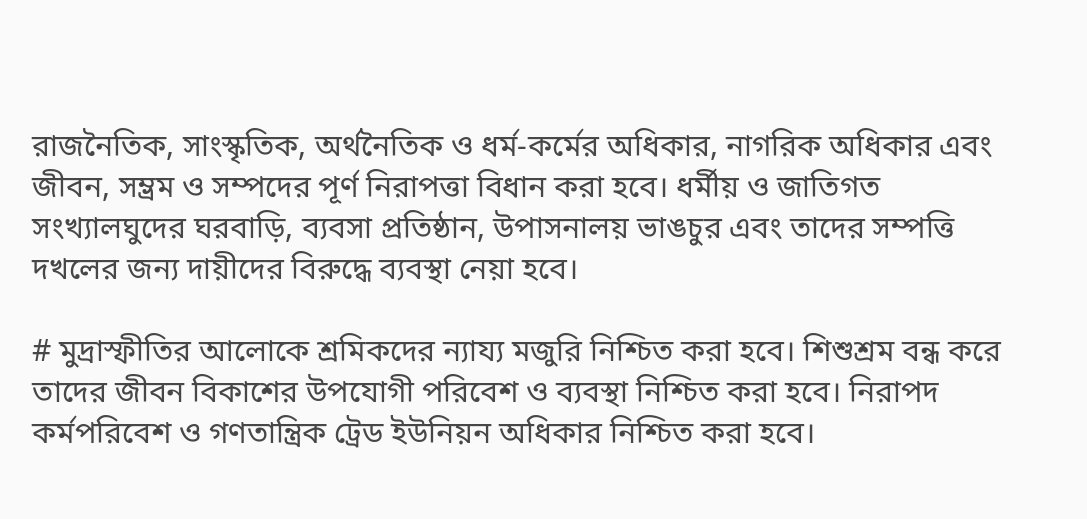রাজনৈতিক, সাংস্কৃতিক, অর্থনৈতিক ও ধর্ম-কর্মের অধিকার, নাগরিক অধিকার এবং জীবন, সম্ভ্রম ও সম্পদের পূর্ণ নিরাপত্তা বিধান করা হবে। ধর্মীয় ও জাতিগত সংখ্যালঘুদের ঘরবাড়ি, ব্যবসা প্রতিষ্ঠান, উপাসনালয় ভাঙচুর এবং তাদের সম্পত্তি দখলের জন্য দায়ীদের বিরুদ্ধে ব্যবস্থা নেয়া হবে।

# মুদ্রাস্ফীতির আলোকে শ্রমিকদের ন্যায্য মজুরি নিশ্চিত করা হবে। শিশুশ্রম বন্ধ করে তাদের জীবন বিকাশের উপযোগী পরিবেশ ও ব্যবস্থা নিশ্চিত করা হবে। নিরাপদ কর্মপরিবেশ ও গণতান্ত্রিক ট্রেড ইউনিয়ন অধিকার নিশ্চিত করা হবে।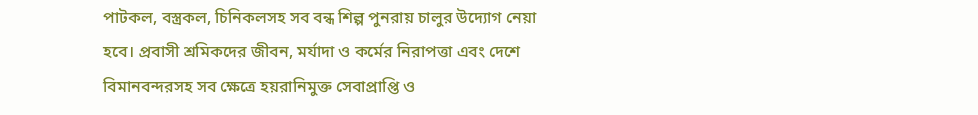পাটকল, বস্ত্রকল, চিনিকলসহ সব বন্ধ শিল্প পুনরায় চালুর উদ্যোগ নেয়া হবে। প্রবাসী শ্রমিকদের জীবন, মর্যাদা ও কর্মের নিরাপত্তা এবং দেশে বিমানবন্দরসহ সব ক্ষেত্রে হয়রানিমুক্ত সেবাপ্রাপ্তি ও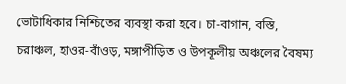ভোটাধিকার নিশ্চিতের ব্যবস্থা করা হবে। চা-বাগান, বস্তি, চরাঞ্চল, হাওর-বাঁওড়, মঙ্গাপীড়িত ও উপকূলীয় অঞ্চলের বৈষম্য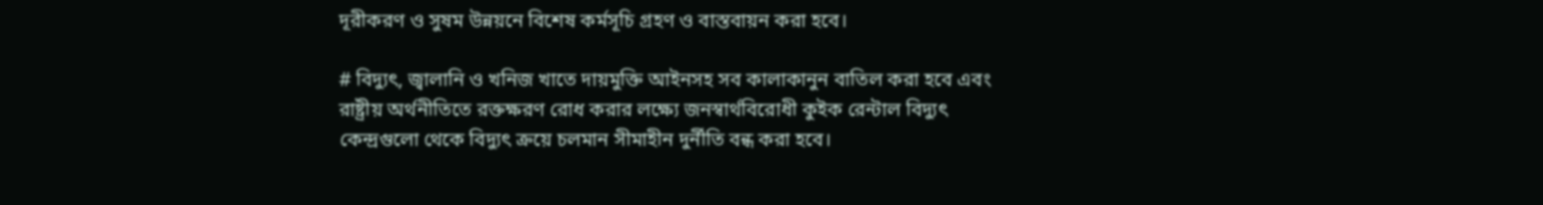দূরীকরণ ও সুষম উন্নয়নে বিশেষ কর্মসূচি গ্রহণ ও বাস্তবায়ন করা হবে।

# বিদ্যুৎ, জ্বালানি ও খনিজ খাতে দায়মুক্তি আইনসহ সব কালাকানুন বাতিল করা হবে এবং রাষ্ট্রীয় অর্থনীতিতে রক্তক্ষরণ রোধ করার লক্ষ্যে জনস্বার্থবিরোধী কুইক রেন্টাল বিদ্যুৎ কেন্দ্রগুলো থেকে বিদ্যুৎ ক্রয়ে চলমান সীমাহীন দুর্নীতি বন্ধ করা হবে।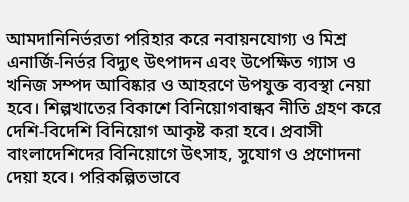আমদানিনির্ভরতা পরিহার করে নবায়নযোগ্য ও মিশ্র এনার্জি-নির্ভর বিদ্যুৎ উৎপাদন এবং উপেক্ষিত গ্যাস ও খনিজ সম্পদ আবিষ্কার ও আহরণে উপযুক্ত ব্যবস্থা নেয়া হবে। শিল্পখাতের বিকাশে বিনিয়োগবান্ধব নীতি গ্রহণ করে দেশি-বিদেশি বিনিয়োগ আকৃষ্ট করা হবে। প্রবাসী বাংলাদেশিদের বিনিয়োগে উৎসাহ, সুযোগ ও প্রণোদনা দেয়া হবে। পরিকল্পিতভাবে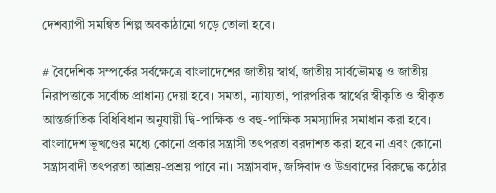দেশব্যাপী সমন্বিত শিল্প অবকাঠামো গড়ে তোলা হবে।

# বৈদেশিক সম্পর্কের সর্বক্ষেত্রে বাংলাদেশের জাতীয় স্বার্থ, জাতীয় সার্বভৌমত্ব ও জাতীয় নিরাপত্তাকে সর্বোচ্চ প্রাধান্য দেয়া হবে। সমতা, ন্যায্যতা, পারপরিক স্বার্থের স্বীকৃতি ও স্বীকৃত আন্তর্জাতিক বিধিবিধান অনুযায়ী দ্বি-পাক্ষিক ও বহু-পাক্ষিক সমস্যাদির সমাধান করা হবে। বাংলাদেশ ভূখণ্ডের মধ্যে কোনো প্রকার সন্ত্রাসী তৎপরতা বরদাশত করা হবে না এবং কোনো সন্ত্রাসবাদী তৎপরতা আশ্রয়-প্রশ্রয় পাবে না। সন্ত্রাসবাদ, জঙ্গিবাদ ও উগ্রবাদের বিরুদ্ধে কঠোর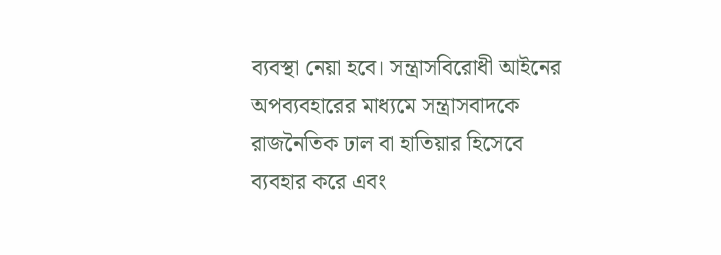ব্যবস্থা নেয়া হবে। সন্ত্রাসবিরোধী আইনের অপব্যবহারের মাধ্যমে সন্ত্রাসবাদকে রাজনৈতিক ঢাল বা হাতিয়ার হিসেবে ব্যবহার করে এবং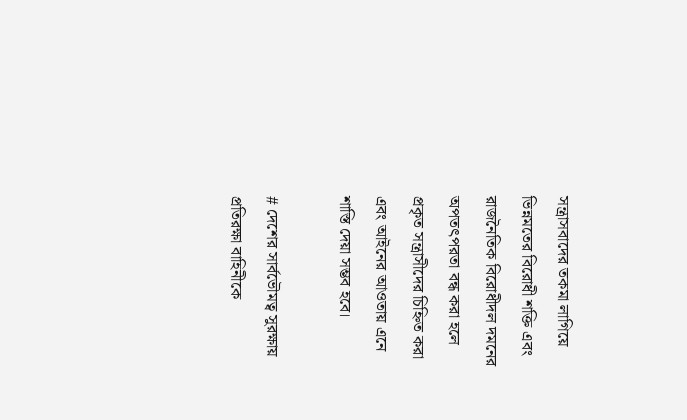সন্ত্রাসবাদের তকমা লাগিয়ে ভিন্নমতের বিরোধী শক্তি এবং রাজনৈতিক বিরোধীদল দমনের অপতৎপরতা বন্ধ করা হলে প্রকৃত সন্ত্রাসীদের চিহ্নিত করা এবং আইনের আওতায় এনে শাস্তি দেয়া সম্ভব হবে।

# দেশের সার্বভৌমত্ব সুরক্ষায় প্রতিরক্ষা বাহিনীকে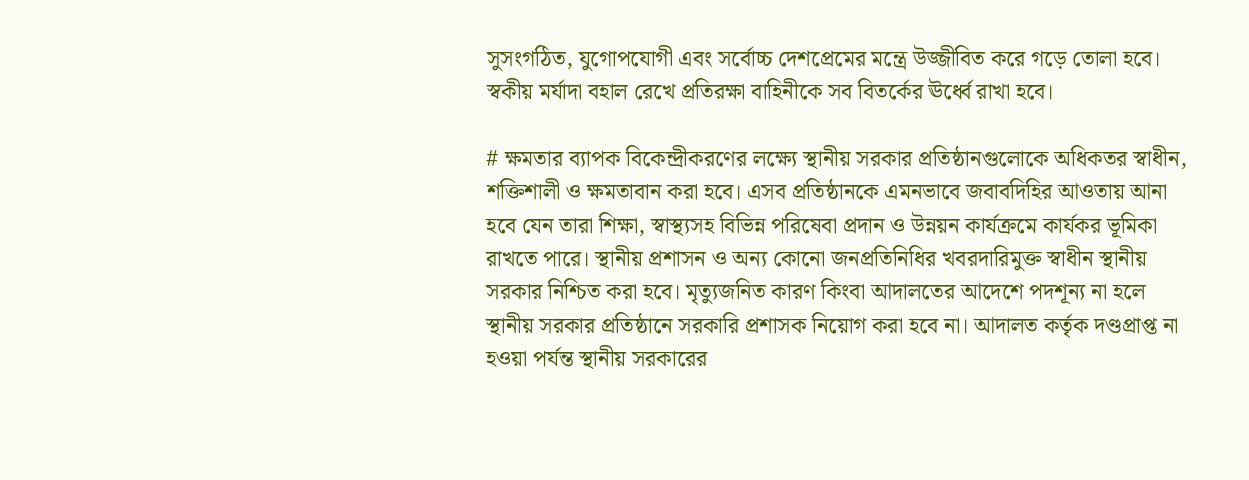সুসংগঠিত, যুগোপযোগী এবং সর্বোচ্চ দেশপ্রেমের মন্ত্রে উজ্জীবিত করে গড়ে তোলা হবে। স্বকীয় মর্যাদা বহাল রেখে প্রতিরক্ষা বাহিনীকে সব বিতর্কের ঊর্ধ্বে রাখা হবে।

# ক্ষমতার ব্যাপক বিকেন্দ্রীকরণের লক্ষ্যে স্থানীয় সরকার প্রতিষ্ঠানগুলোকে অধিকতর স্বাধীন, শক্তিশালী ও ক্ষমতাবান করা হবে। এসব প্রতিষ্ঠানকে এমনভাবে জবাবদিহির আওতায় আনা হবে যেন তারা শিক্ষা, স্বাস্থ্যসহ বিভিন্ন পরিষেবা প্রদান ও উন্নয়ন কার্যক্রমে কার্যকর ভূমিকা রাখতে পারে। স্থানীয় প্রশাসন ও অন্য কোনো জনপ্রতিনিধির খবরদারিমুক্ত স্বাধীন স্থানীয় সরকার নিশ্চিত করা হবে। মৃত্যুজনিত কারণ কিংবা আদালতের আদেশে পদশূন্য না হলে স্থানীয় সরকার প্রতিষ্ঠানে সরকারি প্রশাসক নিয়োগ করা হবে না। আদালত কর্তৃক দণ্ডপ্রাপ্ত না হওয়া পর্যন্ত স্থানীয় সরকারের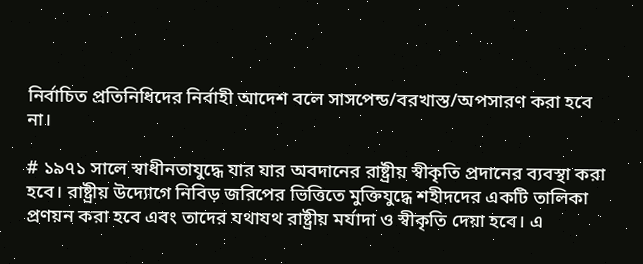নির্বাচিত প্রতিনিধিদের নির্বাহী আদেশ বলে সাসপেন্ড/বরখাস্ত/অপসারণ করা হবে না।

# ১৯৭১ সালে স্বাধীনতাযুদ্ধে যার যার অবদানের রাষ্ট্রীয় স্বীকৃতি প্রদানের ব্যবস্থা করা হবে। রাষ্ট্রীয় উদ্যোগে নিবিড় জরিপের ভিত্তিতে মুক্তিযুদ্ধে শহীদদের একটি তালিকা প্রণয়ন করা হবে এবং তাদের যথাযথ রাষ্ট্রীয় মর্যাদা ও স্বীকৃতি দেয়া হবে। এ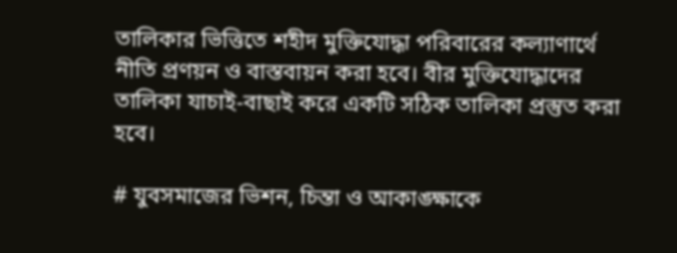তালিকার ভিত্তিতে শহীদ মুক্তিযোদ্ধা পরিবারের কল্যাণার্থে নীতি প্রণয়ন ও বাস্তবায়ন করা হবে। বীর মুক্তিযোদ্ধাদের তালিকা যাচাই-বাছাই করে একটি সঠিক তালিকা প্রস্তুত করা হবে।

# যুবসমাজের ভিশন, চিন্তা ও আকাঙ্ক্ষাকে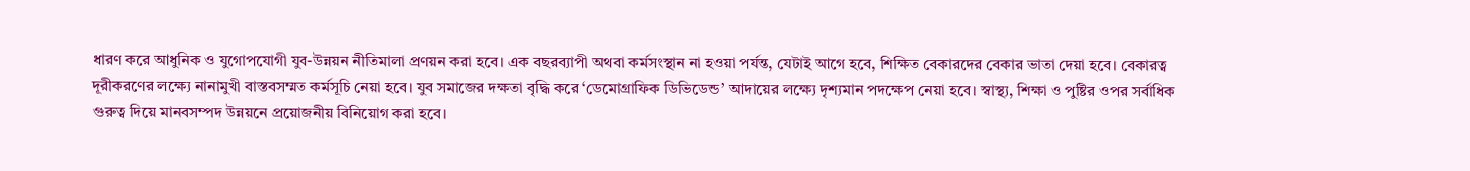ধারণ করে আধুনিক ও যুগোপযোগী যুব-উন্নয়ন নীতিমালা প্রণয়ন করা হবে। এক বছরব্যাপী অথবা কর্মসংস্থান না হওয়া পর্যন্ত, যেটাই আগে হবে, শিক্ষিত বেকারদের বেকার ভাতা দেয়া হবে। বেকারত্ব দূরীকরণের লক্ষ্যে নানামুখী বাস্তবসম্মত কর্মসূচি নেয়া হবে। যুব সমাজের দক্ষতা বৃদ্ধি করে ‘ডেমোগ্রাফিক ডিভিডেন্ড’ আদায়ের লক্ষ্যে দৃশ্যমান পদক্ষেপ নেয়া হবে। স্বাস্থ্য, শিক্ষা ও পুষ্টির ওপর সর্বাধিক গুরুত্ব দিয়ে মানবসম্পদ উন্নয়নে প্রয়োজনীয় বিনিয়োগ করা হবে।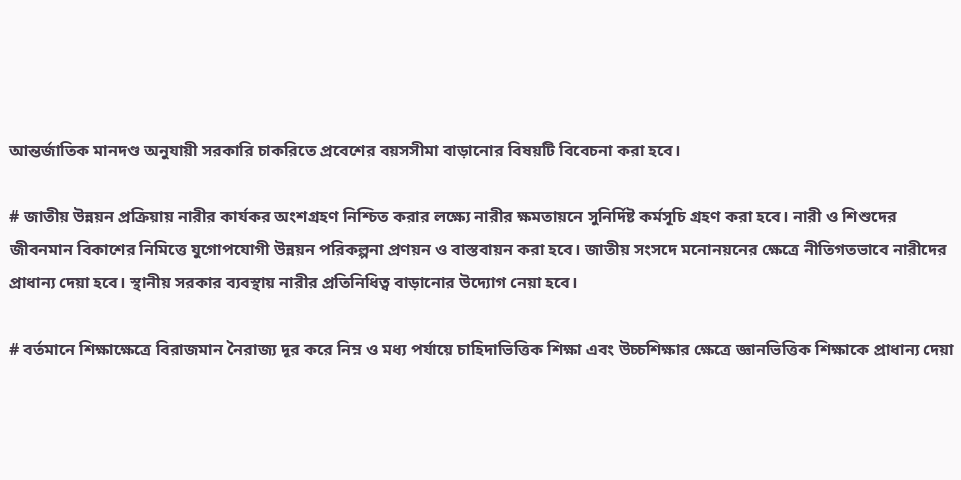আন্তর্জাতিক মানদণ্ড অনুযায়ী সরকারি চাকরিতে প্রবেশের বয়সসীমা বাড়ানোর বিষয়টি বিবেচনা করা হবে।

# জাতীয় উন্নয়ন প্রক্রিয়ায় নারীর কার্যকর অংশগ্রহণ নিশ্চিত করার লক্ষ্যে নারীর ক্ষমতায়নে সুনির্দিষ্ট কর্মসূচি গ্রহণ করা হবে। নারী ও শিশুদের জীবনমান বিকাশের নিমিত্তে যুগোপযোগী উন্নয়ন পরিকল্পনা প্রণয়ন ও বাস্তবায়ন করা হবে। জাতীয় সংসদে মনোনয়নের ক্ষেত্রে নীতিগতভাবে নারীদের প্রাধান্য দেয়া হবে। স্থানীয় সরকার ব্যবস্থায় নারীর প্রতিনিধিত্ব বাড়ানোর উদ্যোগ নেয়া হবে।

# বর্তমানে শিক্ষাক্ষেত্রে বিরাজমান নৈরাজ্য দূর করে নিম্ন ও মধ্য পর্যায়ে চাহিদাভিত্তিক শিক্ষা এবং উচ্চশিক্ষার ক্ষেত্রে জ্ঞানভিত্তিক শিক্ষাকে প্রাধান্য দেয়া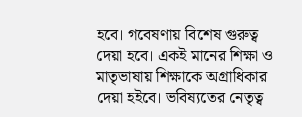হবে। গবেষণায় বিশেষ গুরুত্ব দেয়া হবে। একই মানের শিক্ষা ও মাতৃভাষায় শিক্ষাকে অগ্রাধিকার দেয়া হইবে। ভবিষ্যতের নেতৃত্ব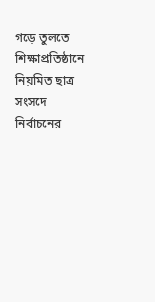গড়ে তুলতে শিক্ষাপ্রতিষ্ঠানে নিয়মিত ছাত্র সংসদে নির্বাচনের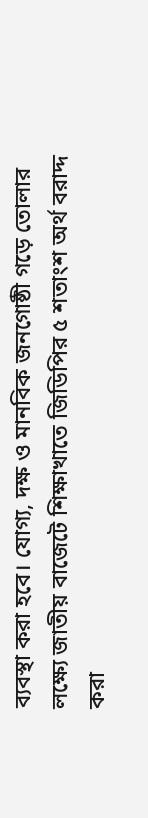ব্যবস্থা করা হবে। যোগ্য, দক্ষ ও মানবিক জনগোষ্ঠী গড়ে তোলার লক্ষ্যে জাতীয় বাজেটে শিক্ষাখাতে জিডিপির ৫ শতাংশ অর্থ বরাদ্দ করা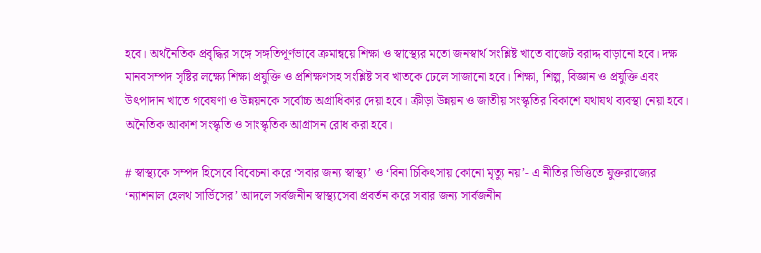হবে। অর্থনৈতিক প্রবৃদ্ধির সঙ্গে সঙ্গতিপূর্ণভাবে ক্রমান্বয়ে শিক্ষা ও স্বাস্থ্যের মতো জনস্বার্থ সংশ্লিষ্ট খাতে বাজেট বরাদ্দ বাড়ানো হবে। দক্ষ মানবসম্পদ সৃষ্টির লক্ষ্যে শিক্ষা প্রযুক্তি ও প্রশিক্ষণসহ সংশ্লিষ্ট সব খাতকে ঢেলে সাজানো হবে। শিক্ষা, শিল্প, বিজ্ঞান ও প্রযুক্তি এবং উৎপাদান খাতে গবেষণা ও উন্নয়নকে সর্বোচ্চ অগ্রাধিকার দেয়া হবে। ক্রীড়া উন্নয়ন ও জাতীয় সংস্কৃতির বিকাশে যথাযথ ব্যবস্থা নেয়া হবে। অনৈতিক আকাশ সংস্কৃতি ও সাংস্কৃতিক আগ্রাসন রোধ করা হবে।

# স্বাস্থ্যকে সম্পদ হিসেবে বিবেচনা করে ‘সবার জন্য স্বাস্থ্য’ ও ‘বিনা চিকিৎসায় কোনো মৃত্যু নয়’- এ নীতির ভিত্তিতে যুক্তরাজ্যের ‘ন্যাশনাল হেলথ সার্ভিসের’ আদলে সর্বজনীন স্বাস্থ্যসেবা প্রবর্তন করে সবার জন্য সার্বজনীন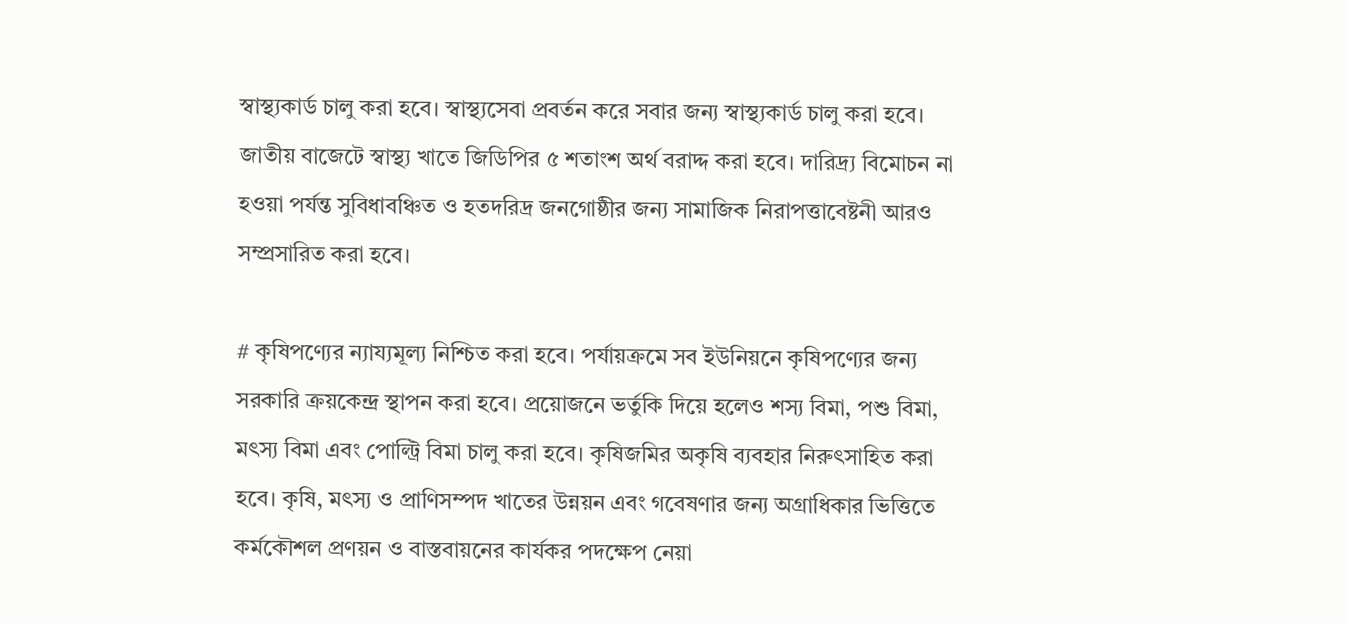স্বাস্থ্যকার্ড চালু করা হবে। স্বাস্থ্যসেবা প্রবর্তন করে সবার জন্য স্বাস্থ্যকার্ড চালু করা হবে। জাতীয় বাজেটে স্বাস্থ্য খাতে জিডিপির ৫ শতাংশ অর্থ বরাদ্দ করা হবে। দারিদ্র্য বিমোচন না হওয়া পর্যন্ত সুবিধাবঞ্চিত ও হতদরিদ্র জনগোষ্ঠীর জন্য সামাজিক নিরাপত্তাবেষ্টনী আরও সম্প্রসারিত করা হবে।

# কৃষিপণ্যের ন্যায্যমূল্য নিশ্চিত করা হবে। পর্যায়ক্রমে সব ইউনিয়নে কৃষিপণ্যের জন্য সরকারি ক্রয়কেন্দ্র স্থাপন করা হবে। প্রয়োজনে ভর্তুকি দিয়ে হলেও শস্য বিমা, পশু বিমা, মৎস্য বিমা এবং পোল্ট্রি বিমা চালু করা হবে। কৃষিজমির অকৃষি ব্যবহার নিরুৎসাহিত করা হবে। কৃষি, মৎস্য ও প্রাণিসম্পদ খাতের উন্নয়ন এবং গবেষণার জন্য অগ্রাধিকার ভিত্তিতে কর্মকৌশল প্রণয়ন ও বাস্তবায়নের কার্যকর পদক্ষেপ নেয়া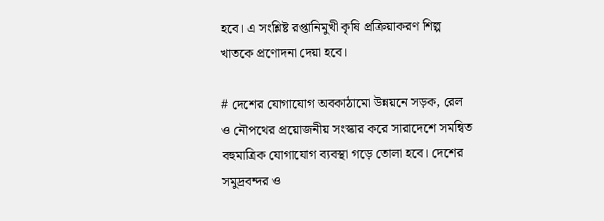হবে। এ সংশ্লিষ্ট রপ্তানিমুখী কৃষি প্রক্রিয়াকরণ শিল্প খাতকে প্রণোদনা দেয়া হবে।

# দেশের যোগাযোগ অবকাঠামো উন্নয়নে সড়ক, রেল ও নৌপথের প্রয়োজনীয় সংস্কার করে সারাদেশে সমন্বিত বহুমাত্রিক যোগাযোগ ব্যবস্থা গড়ে তোলা হবে। দেশের সমুদ্রবন্দর ও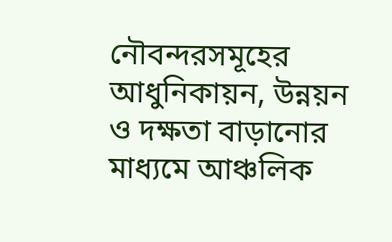নৌবন্দরসমূহের আধুনিকায়ন, উন্নয়ন ও দক্ষতা বাড়ানোর মাধ্যমে আঞ্চলিক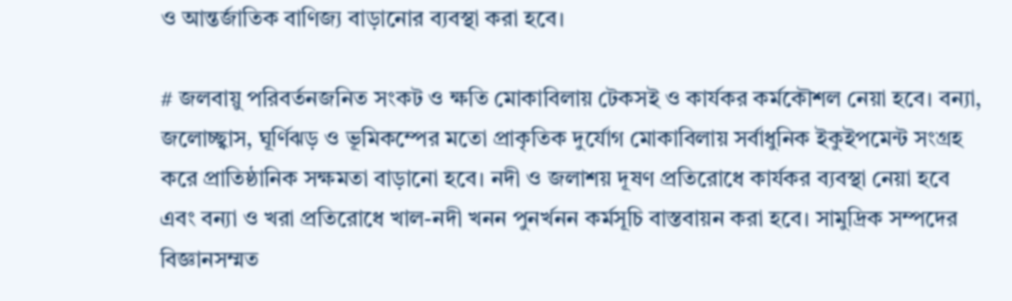ও আন্তর্জাতিক বাণিজ্য বাড়ানোর ব্যবস্থা করা হবে।

# জলবায়ু পরিবর্তনজনিত সংকট ও ক্ষতি মোকাবিলায় টেকসই ও কার্যকর কর্মকৌশল নেয়া হবে। বন্যা, জলোচ্ছ্বাস, ঘূর্ণিঝড় ও ভূমিকম্পের মতো প্রাকৃতিক দুর্যোগ মোকাবিলায় সর্বাধুনিক ইকুইপমেন্ট সংগ্রহ করে প্রাতিষ্ঠানিক সক্ষমতা বাড়ানো হবে। নদী ও জলাশয় দূষণ প্রতিরোধে কার্যকর ব্যবস্থা নেয়া হবে এবং বন্যা ও খরা প্রতিরোধে খাল-নদী খনন পুনর্খনন কর্মসূচি বাস্তবায়ন করা হবে। সামুদ্রিক সম্পদের বিজ্ঞানসম্মত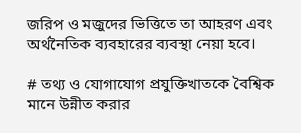জরিপ ও মজুদের ভিত্তিতে তা আহরণ এবং অর্থনৈতিক ব্যবহারের ব্যবস্থা নেয়া হবে।

# তথ্য ও যোগাযোগ প্রযুক্তিখাতকে বৈশ্বিক মানে উন্নীত করার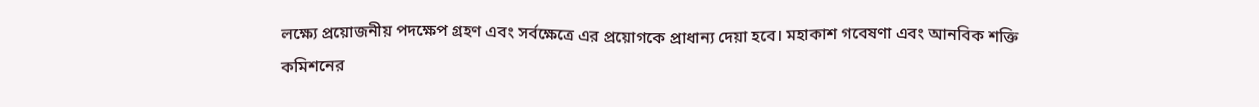লক্ষ্যে প্রয়োজনীয় পদক্ষেপ গ্রহণ এবং সর্বক্ষেত্রে এর প্রয়োগকে প্রাধান্য দেয়া হবে। মহাকাশ গবেষণা এবং আনবিক শক্তি কমিশনের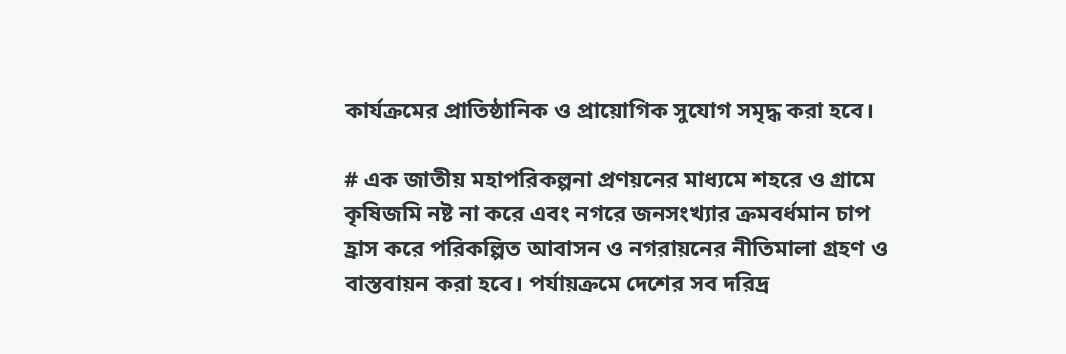কার্যক্রমের প্রাতিষ্ঠানিক ও প্রায়োগিক সুযোগ সমৃদ্ধ করা হবে।

# এক জাতীয় মহাপরিকল্পনা প্রণয়নের মাধ্যমে শহরে ও গ্রামে কৃষিজমি নষ্ট না করে এবং নগরে জনসংখ্যার ক্রমবর্ধমান চাপ হ্রাস করে পরিকল্পিত আবাসন ও নগরায়নের নীতিমালা গ্রহণ ও বাস্তবায়ন করা হবে। পর্যায়ক্রমে দেশের সব দরিদ্র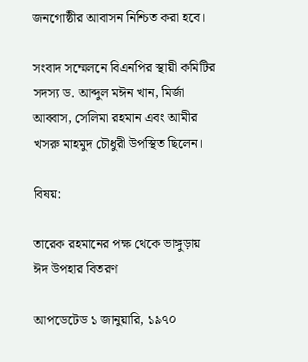জনগোষ্ঠীর আবাসন নিশ্চিত করা হবে।

সংবাদ সম্মেলনে বিএনপির স্থায়ী কমিটির সদস্য ড. আব্দুল মঈন খান, মির্জা আব্বাস, সেলিমা রহমান এবং আমীর খসরু মাহমুদ চৌধুরী উপস্থিত ছিলেন।

বিষয়:

তারেক রহমানের পক্ষ থেকে ভাঙ্গুড়ায় ঈদ উপহার বিতরণ

আপডেটেড ১ জানুয়ারি, ১৯৭০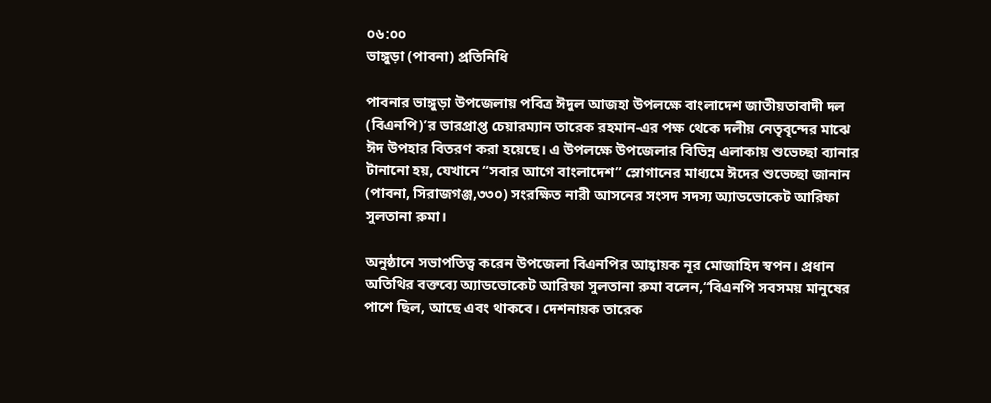০৬:০০
ভাঙ্গুড়া (পাবনা) প্রতিনিধি

পাবনার ভাঙ্গুড়া উপজেলায় পবিত্র ঈদুল আজহা উপলক্ষে বাংলাদেশ জাতীয়তাবাদী দল (বিএনপি)’র ভারপ্রাপ্ত চেয়ারম্যান তারেক রহমান-এর পক্ষ থেকে দলীয় নেতৃবৃন্দের মাঝে ঈদ উপহার বিতরণ করা হয়েছে। এ উপলক্ষে উপজেলার বিভিন্ন এলাকায় শুভেচ্ছা ব্যানার টানানো হয়, যেখানে “সবার আগে বাংলাদেশ” স্লোগানের মাধ্যমে ঈদের শুভেচ্ছা জানান (পাবনা, সিরাজগঞ্জ,৩৩০) সংরক্ষিত নারী আসনের সংসদ সদস্য অ্যাডভোকেট আরিফা সুলতানা রুমা।

অনুষ্ঠানে সভাপতিত্ব করেন উপজেলা বিএনপির আহ্বায়ক নূর মোজাহিদ স্বপন। প্রধান অতিথির বক্তব্যে অ্যাডভোকেট আরিফা সুলতানা রুমা বলেন,“বিএনপি সবসময় মানুষের পাশে ছিল, আছে এবং থাকবে। দেশনায়ক তারেক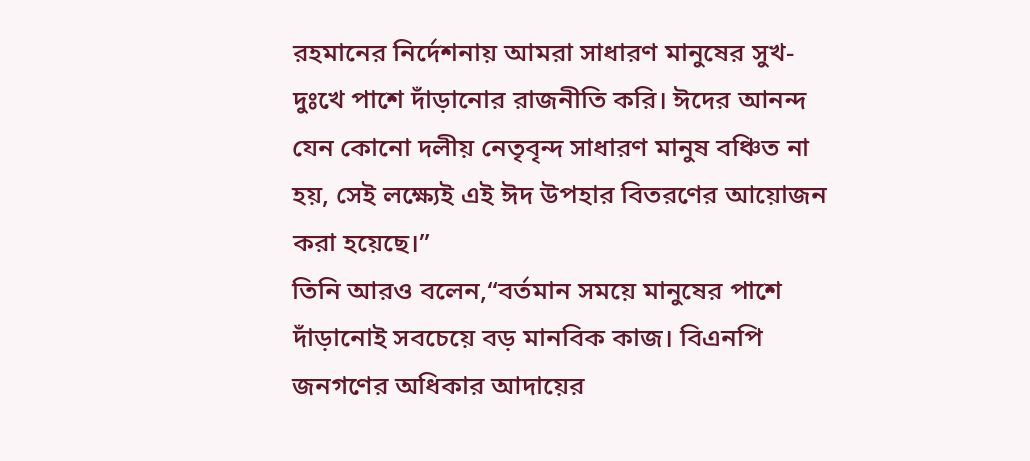রহমানের নির্দেশনায় আমরা সাধারণ মানুষের সুখ-দুঃখে পাশে দাঁড়ানোর রাজনীতি করি। ঈদের আনন্দ যেন কোনো দলীয় নেতৃবৃন্দ সাধারণ মানুষ বঞ্চিত না হয়, সেই লক্ষ্যেই এই ঈদ উপহার বিতরণের আয়োজন করা হয়েছে।”
তিনি আরও বলেন,“বর্তমান সময়ে মানুষের পাশে দাঁড়ানোই সবচেয়ে বড় মানবিক কাজ। বিএনপি জনগণের অধিকার আদায়ের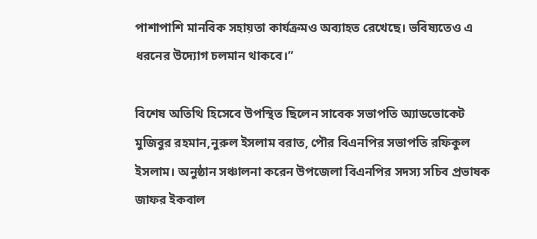পাশাপাশি মানবিক সহায়তা কার্যক্রমও অব্যাহত রেখেছে। ভবিষ্যতেও এ ধরনের উদ্যোগ চলমান থাকবে।”

বিশেষ অতিথি হিসেবে উপস্থিত ছিলেন সাবেক সভাপতি অ্যাডভোকেট মুজিবুর রহমান,নুরুল ইসলাম বরাত, পৌর বিএনপির সভাপতি রফিকুল ইসলাম। অনুষ্ঠান সঞ্চালনা করেন উপজেলা বিএনপির সদস্য সচিব প্রভাষক জাফর ইকবাল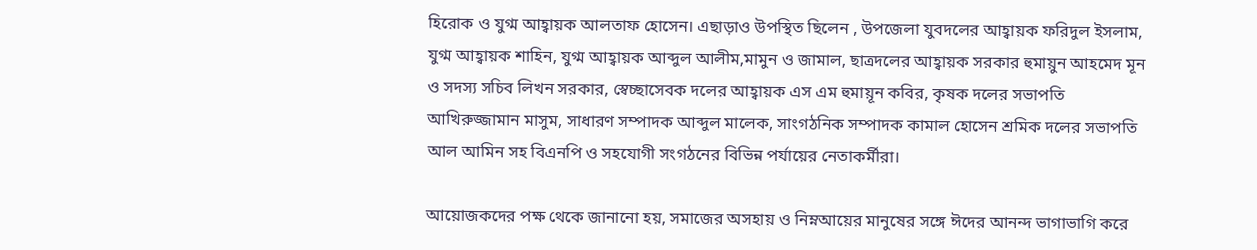হিরোক ও যুগ্ম আহ্বায়ক আলতাফ হোসেন। এছাড়াও উপস্থিত ছিলেন , উপজেলা যুবদলের আহ্বায়ক ফরিদুল ইসলাম, যুগ্ম আহ্বায়ক শাহিন, যুগ্ম আহ্বায়ক আব্দুল আলীম,মামুন ও জামাল, ছাত্রদলের আহ্বায়ক সরকার হুমায়ুন আহমেদ মূন ও সদস্য সচিব লিখন সরকার, স্বেচ্ছাসেবক দলের আহ্বায়ক এস এম হুমায়ূন কবির, কৃষক দলের সভাপতি আখিরুজ্জামান মাসুম, সাধারণ সম্পাদক আব্দুল মালেক, সাংগঠনিক সম্পাদক কামাল হোসেন শ্রমিক দলের সভাপতি আল আমিন সহ বিএনপি ও সহযোগী সংগঠনের বিভিন্ন পর্যায়ের নেতাকর্মীরা।

আয়োজকদের পক্ষ থেকে জানানো হয়, সমাজের অসহায় ও নিম্নআয়ের মানুষের সঙ্গে ঈদের আনন্দ ভাগাভাগি করে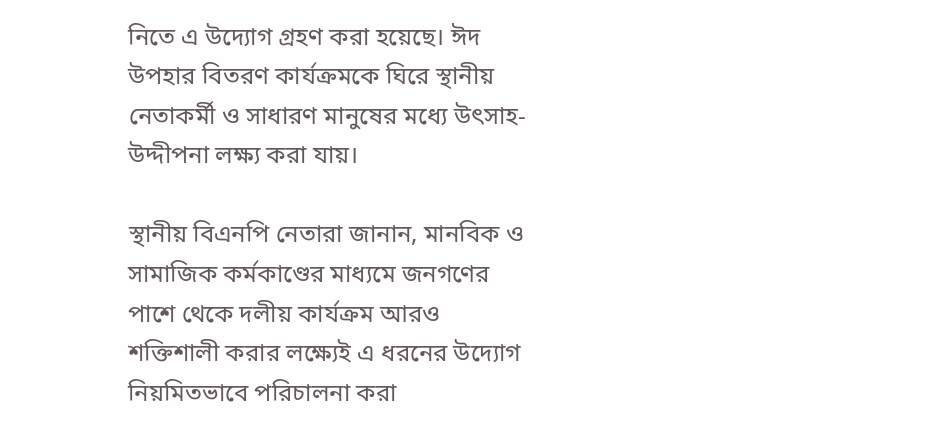নিতে এ উদ্যোগ গ্রহণ করা হয়েছে। ঈদ উপহার বিতরণ কার্যক্রমকে ঘিরে স্থানীয় নেতাকর্মী ও সাধারণ মানুষের মধ্যে উৎসাহ-উদ্দীপনা লক্ষ্য করা যায়।

স্থানীয় বিএনপি নেতারা জানান, মানবিক ও সামাজিক কর্মকাণ্ডের মাধ্যমে জনগণের পাশে থেকে দলীয় কার্যক্রম আরও শক্তিশালী করার লক্ষ্যেই এ ধরনের উদ্যোগ নিয়মিতভাবে পরিচালনা করা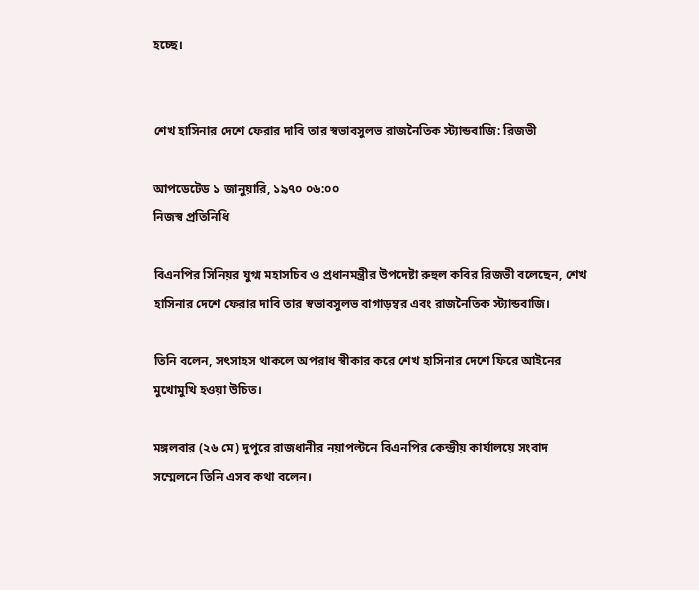হচ্ছে।


শেখ হাসিনার দেশে ফেরার দাবি তার স্বভাবসুলভ রাজনৈতিক স্ট্যান্ডবাজি: রিজভী

আপডেটেড ১ জানুয়ারি, ১৯৭০ ০৬:০০
নিজস্ব প্রতিনিধি

বিএনপির সিনিয়র যুগ্ম মহাসচিব ও প্রধানমন্ত্রীর উপদেষ্টা রুহুল কবির রিজভী বলেছেন, শেখ হাসিনার দেশে ফেরার দাবি তার স্বভাবসুলভ বাগাড়ম্বর এবং রাজনৈতিক স্ট্যান্ডবাজি।

তিনি বলেন, সৎসাহস থাকলে অপরাধ স্বীকার করে শেখ হাসিনার দেশে ফিরে আইনের মুখোমুখি হওয়া উচিত।

মঙ্গলবার (২৬ মে) দুপুরে রাজধানীর নয়াপল্টনে বিএনপির কেন্দ্রীয় কার্যালয়ে সংবাদ সম্মেলনে তিনি এসব কথা বলেন।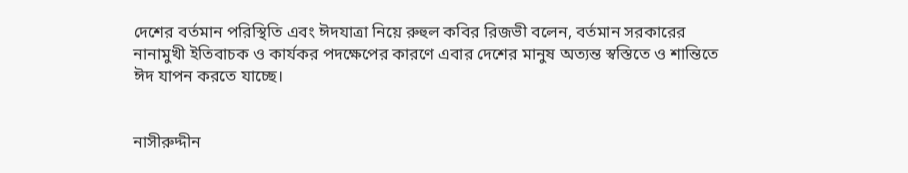দেশের বর্তমান পরিস্থিতি এবং ঈদযাত্রা নিয়ে রুহুল কবির রিজভী বলেন, বর্তমান সরকারের নানামুখী ইতিবাচক ও কার্যকর পদক্ষেপের কারণে এবার দেশের মানুষ অত্যন্ত স্বস্তিতে ও শান্তিতে ঈদ যাপন করতে যাচ্ছে।


নাসীরুদ্দীন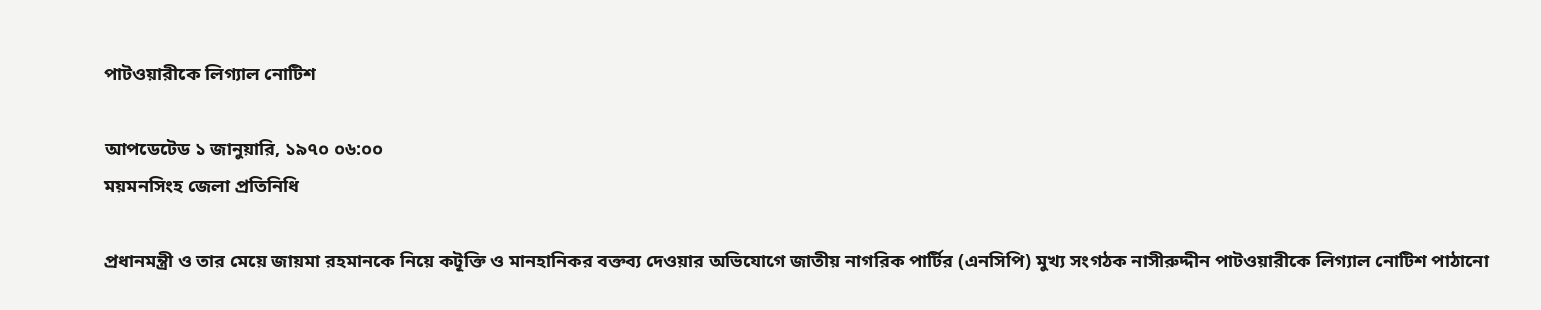পাটওয়ারীকে লিগ্যাল নোটিশ

আপডেটেড ১ জানুয়ারি, ১৯৭০ ০৬:০০
ময়মনসিংহ জেলা প্রতিনিধি

প্রধানমন্ত্রী ও তার মেয়ে জায়মা রহমানকে নিয়ে কটূক্তি ও মানহানিকর বক্তব্য দেওয়ার অভিযোগে জাতীয় নাগরিক পার্টির (এনসিপি) মুখ্য সংগঠক নাসীরুদ্দীন পাটওয়ারীকে লিগ্যাল নোটিশ পাঠানো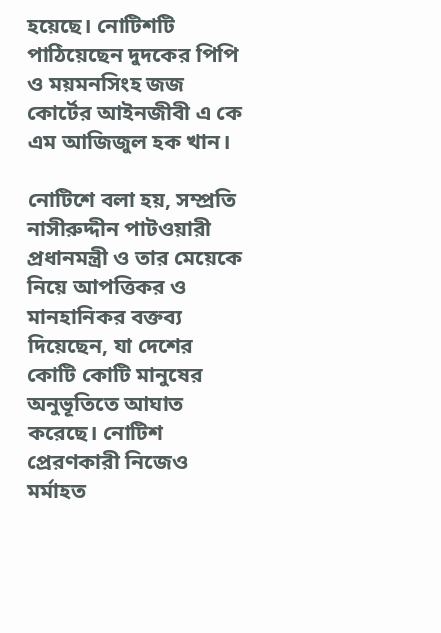হয়েছে। নোটিশটি পাঠিয়েছেন দুদকের পিপি ও ময়মনসিংহ জজ কোর্টের আইনজীবী এ কে এম আজিজুল হক খান।

নোটিশে বলা হয়, সম্প্রতি নাসীরুদ্দীন পাটওয়ারী প্রধানমন্ত্রী ও তার মেয়েকে নিয়ে আপত্তিকর ও মানহানিকর বক্তব্য দিয়েছেন, যা দেশের কোটি কোটি মানুষের অনুভূতিতে আঘাত করেছে। নোটিশ প্রেরণকারী নিজেও মর্মাহত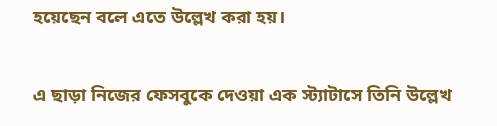হয়েছেন বলে এতে উল্লেখ করা হয়।

এ ছাড়া নিজের ফেসবুকে দেওয়া এক স্ট্যাটাসে তিনি উল্লেখ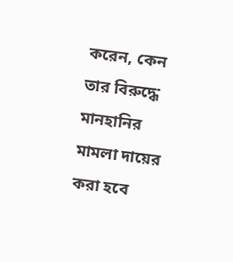করেন, কেন তার বিরুদ্ধে মানহানির মামলা দায়ের করা হবে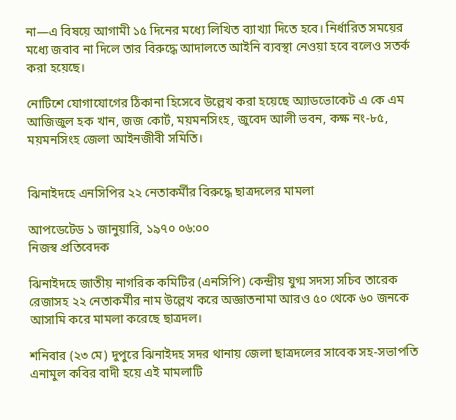না—এ বিষয়ে আগামী ১৫ দিনের মধ্যে লিখিত ব্যাখ্যা দিতে হবে। নির্ধারিত সময়ের মধ্যে জবাব না দিলে তার বিরুদ্ধে আদালতে আইনি ব্যবস্থা নেওয়া হবে বলেও সতর্ক করা হয়েছে।

নোটিশে যোগাযোগের ঠিকানা হিসেবে উল্লেখ করা হয়েছে অ্যাডভোকেট এ কে এম আজিজুল হক খান, জজ কোর্ট, ময়মনসিংহ, জুবেদ আলী ভবন, কক্ষ নং-৮৫, ময়মনসিংহ জেলা আইনজীবী সমিতি।


ঝিনাইদহে এনসিপির ২২ নেতাকর্মীর বিরুদ্ধে ছাত্রদলের মামলা

আপডেটেড ১ জানুয়ারি, ১৯৭০ ০৬:০০
নিজস্ব প্রতিবেদক

ঝিনাইদহে জাতীয় নাগরিক কমিটির (এনসিপি) কেন্দ্রীয় যুগ্ম সদস্য সচিব তারেক রেজাসহ ২২ নেতাকর্মীর নাম উল্লেখ করে অজ্ঞাতনামা আরও ৫০ থেকে ৬০ জনকে আসামি করে মামলা করেছে ছাত্রদল।

শনিবার (২৩ মে) দুপুরে ঝিনাইদহ সদর থানায় জেলা ছাত্রদলের সাবেক সহ-সভাপতি এনামুল কবির বাদী হয়ে এই মামলাটি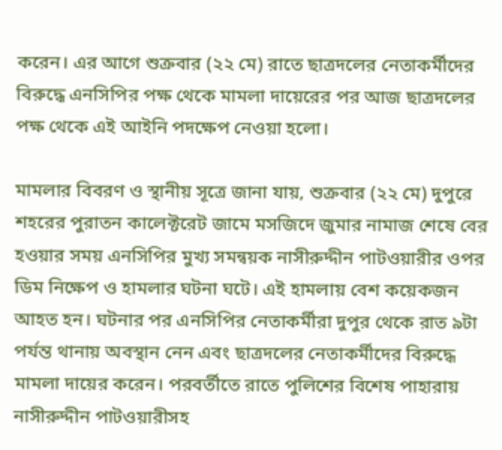করেন। এর আগে শুক্রবার (২২ মে) রাতে ছাত্রদলের নেতাকর্মীদের বিরুদ্ধে এনসিপির পক্ষ থেকে মামলা দায়েরের পর আজ ছাত্রদলের পক্ষ থেকে এই আইনি পদক্ষেপ নেওয়া হলো।

মামলার বিবরণ ও স্থানীয় সূত্রে জানা যায়, শুক্রবার (২২ মে) দুপুরে শহরের পুরাতন কালেক্টরেট জামে মসজিদে জুমার নামাজ শেষে বের হওয়ার সময় এনসিপির মুখ্য সমন্বয়ক নাসীরুদ্দীন পাটওয়ারীর ওপর ডিম নিক্ষেপ ও হামলার ঘটনা ঘটে। এই হামলায় বেশ কয়েকজন আহত হন। ঘটনার পর এনসিপির নেতাকর্মীরা দুপুর থেকে রাত ৯টা পর্যন্ত থানায় অবস্থান নেন এবং ছাত্রদলের নেতাকর্মীদের বিরুদ্ধে মামলা দায়ের করেন। পরবর্তীতে রাতে পুলিশের বিশেষ পাহারায় নাসীরুদ্দীন পাটওয়ারীসহ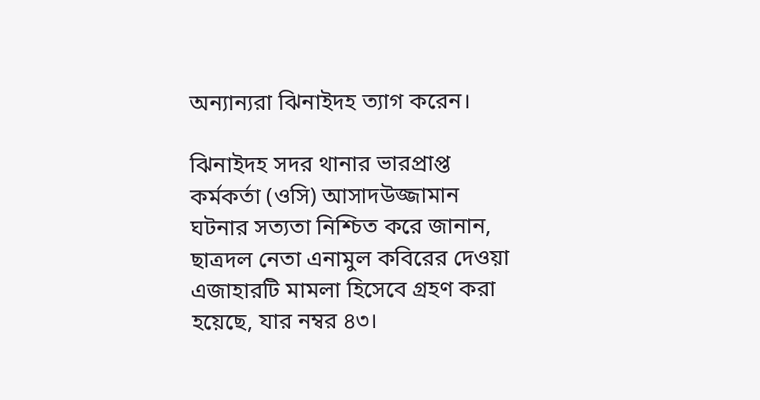অন্যান্যরা ঝিনাইদহ ত্যাগ করেন।

ঝিনাইদহ সদর থানার ভারপ্রাপ্ত কর্মকর্তা (ওসি) আসাদউজ্জামান ঘটনার সত্যতা নিশ্চিত করে জানান, ছাত্রদল নেতা এনামুল কবিরের দেওয়া এজাহারটি মামলা হিসেবে গ্রহণ করা হয়েছে, যার নম্বর ৪৩।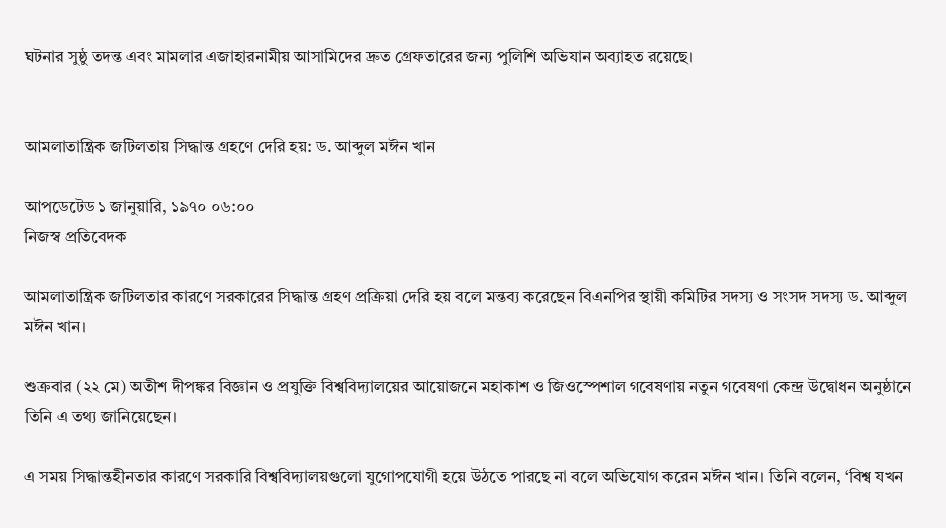ঘটনার সুষ্ঠু তদন্ত এবং মামলার এজাহারনামীয় আসামিদের দ্রুত গ্রেফতারের জন্য পুলিশি অভিযান অব্যাহত রয়েছে।


আমলাতান্ত্রিক জটিলতায় সিদ্ধান্ত গ্রহণে দেরি হয়: ড. আব্দুল মঈন খান

আপডেটেড ১ জানুয়ারি, ১৯৭০ ০৬:০০
নিজস্ব প্রতিবেদক

আমলাতান্ত্রিক জটিলতার কারণে সরকারের সিদ্ধান্ত গ্রহণ প্রক্রিয়া দেরি হয় বলে মন্তব্য করেছেন বিএনপির স্থায়ী কমিটির সদস্য ও সংসদ সদস্য ড. আব্দুল মঈন খান।

শুক্রবার (২২ মে) অতীশ দীপঙ্কর বিজ্ঞান ও প্রযুক্তি বিশ্ববিদ্যালয়ের আয়োজনে মহাকাশ ও জিওস্পেশাল গবেষণায় নতুন গবেষণা কেন্দ্র উদ্বোধন অনুষ্ঠানে তিনি এ তথ্য জানিয়েছেন।

এ সময় সিদ্ধান্তহীনতার কারণে সরকারি বিশ্ববিদ্যালয়গুলো যুগোপযোগী হয়ে উঠতে পারছে না বলে অভিযোগ করেন মঈন খান। তিনি বলেন, ‘বিশ্ব যখন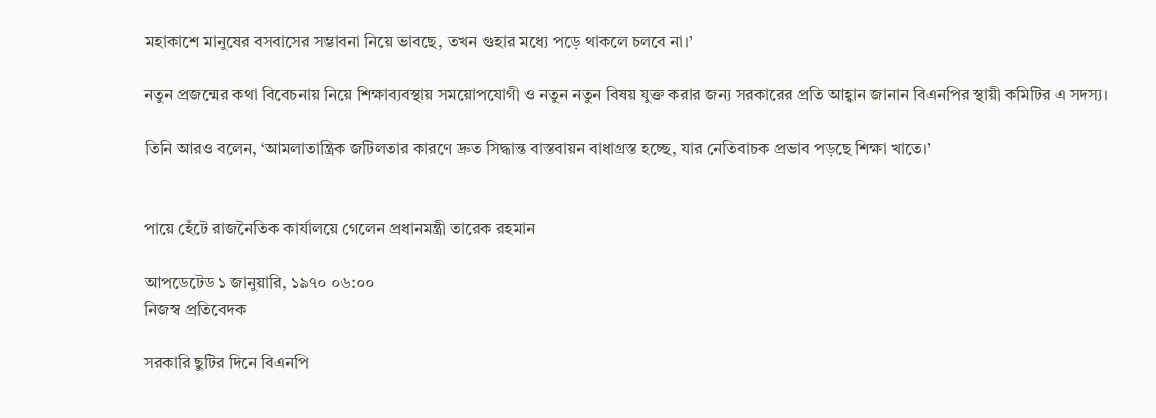মহাকাশে মানুষের বসবাসের সম্ভাবনা নিয়ে ভাবছে, তখন গুহার মধ্যে পড়ে থাকলে চলবে না।’

নতুন প্রজন্মের কথা বিবেচনায় নিয়ে শিক্ষাব্যবস্থায় সময়োপযোগী ও নতুন নতুন বিষয় যুক্ত করার জন্য সরকারের প্রতি আহ্বান জানান বিএনপির স্থায়ী কমিটির এ সদস্য।

তিনি আরও বলেন, ‘আমলাতান্ত্রিক জটিলতার কারণে দ্রুত সিদ্ধান্ত বাস্তবায়ন বাধাগ্রস্ত হচ্ছে, যার নেতিবাচক প্রভাব পড়ছে শিক্ষা খাতে।’


পায়ে হেঁটে রাজনৈতিক কার্যালয়ে গেলেন প্রধানমন্ত্রী তারেক রহমান

আপডেটেড ১ জানুয়ারি, ১৯৭০ ০৬:০০
নিজস্ব প্রতিবেদক

সরকারি ছুটির দিনে বিএনপি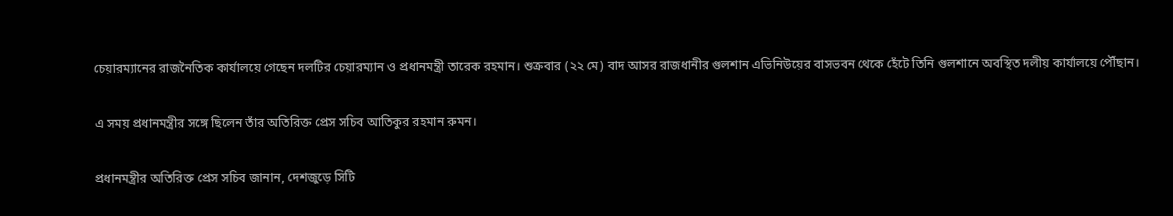চেয়ারম্যানের রাজনৈতিক কার্যালয়ে গেছেন দলটির চেয়ারম্যান ও প্রধানমন্ত্রী তারেক রহমান। শুক্রবার (২২ মে) বাদ আসর রাজধানীর গুলশান এভিনিউয়ের বাসভবন থেকে হেঁটে তিনি গুলশানে অবস্থিত দলীয় কার্যালয়ে পৌঁছান।

এ সময় প্রধানমন্ত্রীর সঙ্গে ছিলেন তাঁর অতিরিক্ত প্রেস সচিব আতিকুর রহমান রুমন।

প্রধানমন্ত্রীর অতিরিক্ত প্রেস সচিব জানান, দেশজুড়ে সিটি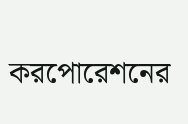করপোরেশনের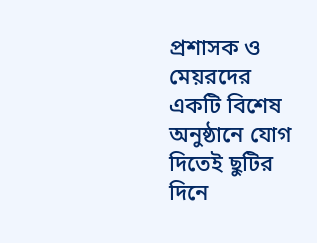প্রশাসক ও মেয়রদের একটি বিশেষ অনুষ্ঠানে যোগ দিতেই ছুটির দিনে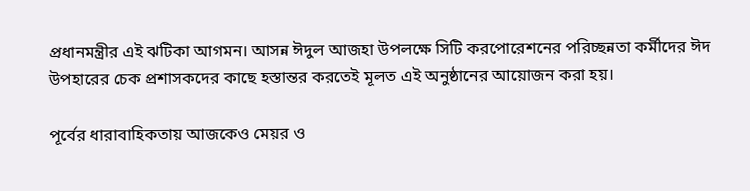প্রধানমন্ত্রীর এই ঝটিকা আগমন। আসন্ন ঈদুল আজহা উপলক্ষে সিটি করপোরেশনের পরিচ্ছন্নতা কর্মীদের ঈদ উপহারের চেক প্রশাসকদের কাছে হস্তান্তর করতেই মূলত এই অনুষ্ঠানের আয়োজন করা হয়।

পূর্বের ধারাবাহিকতায় আজকেও মেয়র ও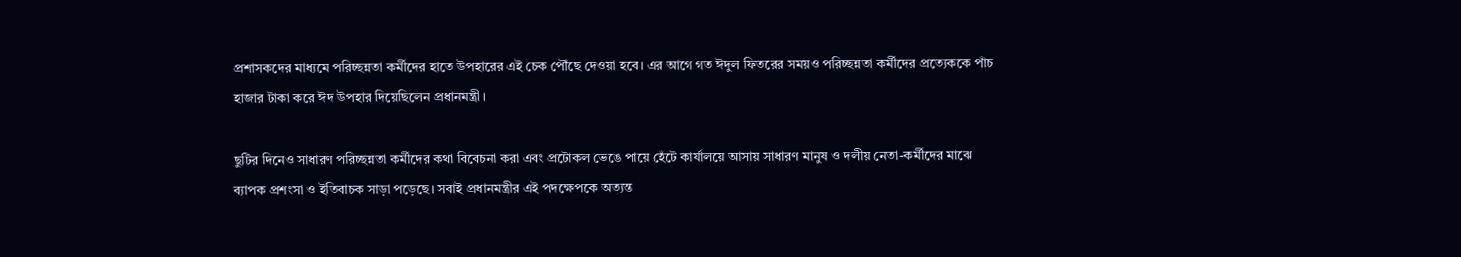প্রশাসকদের মাধ্যমে পরিচ্ছন্নতা কর্মীদের হাতে উপহারের এই চেক পৌঁছে দেওয়া হবে। এর আগে গত ঈদুল ফিতরের সময়ও পরিচ্ছন্নতা কর্মীদের প্রত্যেককে পাঁচ হাজার টাকা করে ঈদ উপহার দিয়েছিলেন প্রধানমন্ত্রী।

ছুটির দিনেও সাধারণ পরিচ্ছন্নতা কর্মীদের কথা বিবেচনা করা এবং প্রটোকল ভেঙে পায়ে হেঁটে কার্যালয়ে আসায় সাধারণ মানুষ ও দলীয় নেতা-কর্মীদের মাঝে ব্যাপক প্রশংসা ও ইতিবাচক সাড়া পড়েছে। সবাই প্রধানমন্ত্রীর এই পদক্ষেপকে অত্যন্ত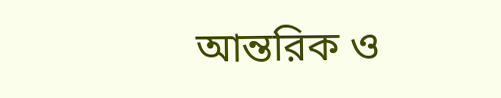আন্তরিক ও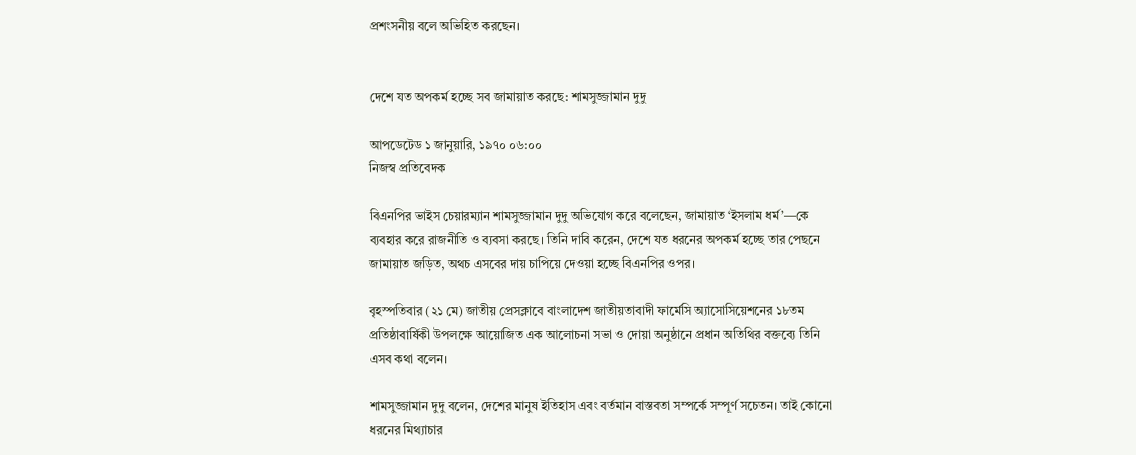প্রশংসনীয় বলে অভিহিত করছেন।


দেশে যত অপকর্ম হচ্ছে সব জামায়াত করছে: শামসুজ্জামান দুদু

আপডেটেড ১ জানুয়ারি, ১৯৭০ ০৬:০০
নিজস্ব প্রতিবেদক

বিএনপির ভাইস চেয়ারম্যান শামসুজ্জামান দুদু অভিযোগ করে বলেছেন, জামায়াত ‘ইসলাম ধর্ম’―কে ব্যবহার করে রাজনীতি ও ব্যবসা করছে। তিনি দাবি করেন, দেশে যত ধরনের অপকর্ম হচ্ছে তার পেছনে জামায়াত জড়িত, অথচ এসবের দায় চাপিয়ে দেওয়া হচ্ছে বিএনপির ওপর।

বৃহস্পতিবার (২১ মে) জাতীয় প্রেসক্লাবে বাংলাদেশ জাতীয়তাবাদী ফার্মেসি অ্যাসোসিয়েশনের ১৮তম প্রতিষ্ঠাবার্ষিকী উপলক্ষে আয়োজিত এক আলোচনা সভা ও দোয়া অনুষ্ঠানে প্রধান অতিথির বক্তব্যে তিনি এসব কথা বলেন।

শামসুজ্জামান দুদু বলেন, দেশের মানুষ ইতিহাস এবং বর্তমান বাস্তবতা সম্পর্কে সম্পূর্ণ সচেতন। তাই কোনো ধরনের মিথ্যাচার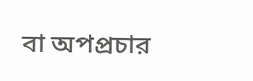বা অপপ্রচার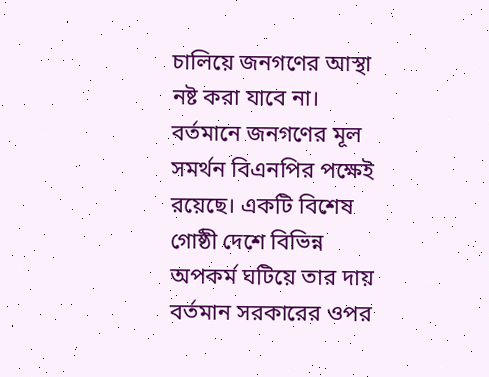চালিয়ে জনগণের আস্থা নষ্ট করা যাবে না। বর্তমানে জনগণের মূল সমর্থন বিএনপির পক্ষেই রয়েছে। একটি বিশেষ গোষ্ঠী দেশে বিভিন্ন অপকর্ম ঘটিয়ে তার দায় বর্তমান সরকারের ওপর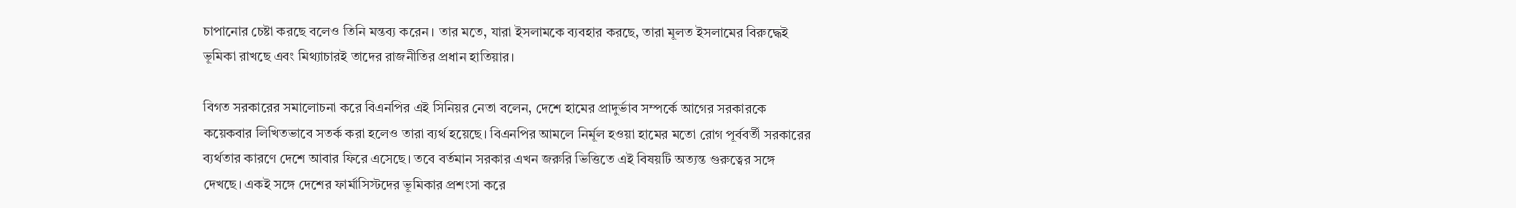চাপানোর চেষ্টা করছে বলেও তিনি মন্তব্য করেন। তার মতে, যারা ইসলামকে ব্যবহার করছে, তারা মূলত ইসলামের বিরুদ্ধেই ভূমিকা রাখছে এবং মিথ্যাচারই তাদের রাজনীতির প্রধান হাতিয়ার।

বিগত সরকারের সমালোচনা করে বিএনপির এই সিনিয়র নেতা বলেন, দেশে হামের প্রাদুর্ভাব সম্পর্কে আগের সরকারকে কয়েকবার লিখিতভাবে সতর্ক করা হলেও তারা ব্যর্থ হয়েছে। বিএনপির আমলে নির্মূল হওয়া হামের মতো রোগ পূর্ববর্তী সরকারের ব্যর্থতার কারণে দেশে আবার ফিরে এসেছে। তবে বর্তমান সরকার এখন জরুরি ভিত্তিতে এই বিষয়টি অত্যন্ত গুরুত্বের সঙ্গে দেখছে। একই সঙ্গে দেশের ফার্মাসিস্টদের ভূমিকার প্রশংসা করে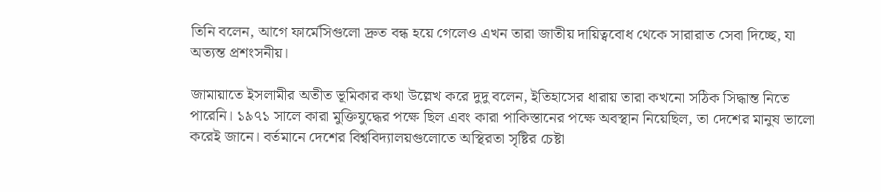তিনি বলেন, আগে ফার্মেসিগুলো দ্রুত বন্ধ হয়ে গেলেও এখন তারা জাতীয় দায়িত্ববোধ থেকে সারারাত সেবা দিচ্ছে, যা অত্যন্ত প্রশংসনীয়।

জামায়াতে ইসলামীর অতীত ভূমিকার কথা উল্লেখ করে দুদু বলেন, ইতিহাসের ধারায় তারা কখনো সঠিক সিদ্ধান্ত নিতে পারেনি। ১৯৭১ সালে কারা মুক্তিযুদ্ধের পক্ষে ছিল এবং কারা পাকিস্তানের পক্ষে অবস্থান নিয়েছিল, তা দেশের মানুষ ভালো করেই জানে। বর্তমানে দেশের বিশ্ববিদ্যালয়গুলোতে অস্থিরতা সৃষ্টির চেষ্টা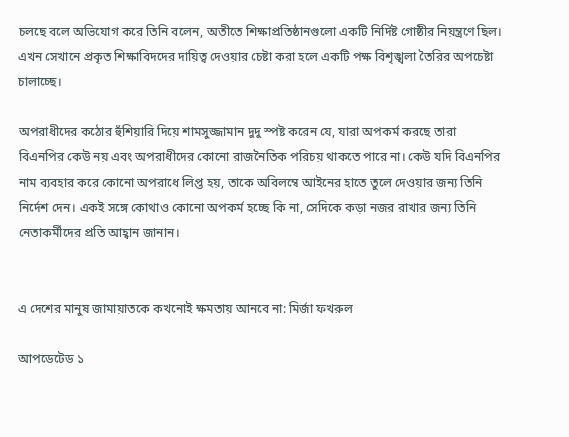চলছে বলে অভিযোগ করে তিনি বলেন, অতীতে শিক্ষাপ্রতিষ্ঠানগুলো একটি নির্দিষ্ট গোষ্ঠীর নিয়ন্ত্রণে ছিল। এখন সেখানে প্রকৃত শিক্ষাবিদদের দায়িত্ব দেওয়ার চেষ্টা করা হলে একটি পক্ষ বিশৃঙ্খলা তৈরির অপচেষ্টা চালাচ্ছে।

অপরাধীদের কঠোর হুঁশিয়ারি দিয়ে শামসুজ্জামান দুদু স্পষ্ট করেন যে, যারা অপকর্ম করছে তারা বিএনপির কেউ নয় এবং অপরাধীদের কোনো রাজনৈতিক পরিচয় থাকতে পারে না। কেউ যদি বিএনপির নাম ব্যবহার করে কোনো অপরাধে লিপ্ত হয়, তাকে অবিলম্বে আইনের হাতে তুলে দেওয়ার জন্য তিনি নির্দেশ দেন। একই সঙ্গে কোথাও কোনো অপকর্ম হচ্ছে কি না, সেদিকে কড়া নজর রাখার জন্য তিনি নেতাকর্মীদের প্রতি আহ্বান জানান।


এ দেশের মানুষ জামায়াতকে কখনোই ক্ষমতায় আনবে না: মির্জা ফখরুল

আপডেটেড ১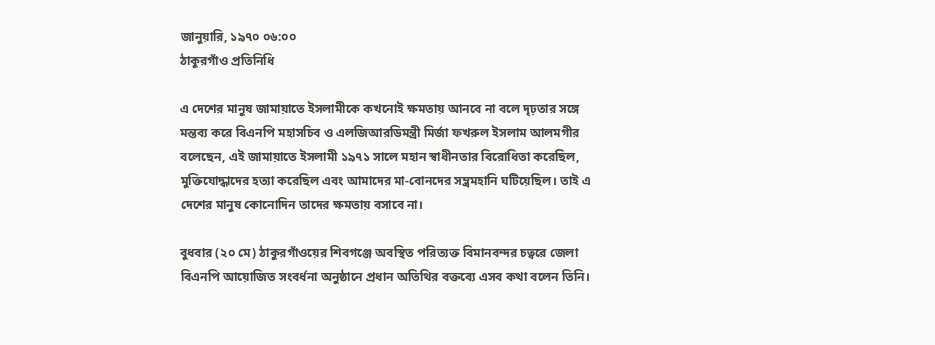জানুয়ারি, ১৯৭০ ০৬:০০
ঠাকুরগাঁও প্রতিনিধি

এ দেশের মানুষ জামায়াতে ইসলামীকে কখনোই ক্ষমতায় আনবে না বলে দৃঢ়তার সঙ্গে মন্তব্য করে বিএনপি মহাসচিব ও এলজিআরডিমন্ত্রী মির্জা ফখরুল ইসলাম আলমগীর বলেছেন, এই জামায়াতে ইসলামী ১৯৭১ সালে মহান স্বাধীনতার বিরোধিতা করেছিল, মুক্তিযোদ্ধাদের হত্যা করেছিল এবং আমাদের মা-বোনদের সম্ভ্রমহানি ঘটিয়েছিল। তাই এ দেশের মানুষ কোনোদিন তাদের ক্ষমতায় বসাবে না।

বুধবার (২০ মে) ঠাকুরগাঁওয়ের শিবগঞ্জে অবস্থিত পরিত্যক্ত বিমানবন্দর চত্বরে জেলা বিএনপি আয়োজিত সংবর্ধনা অনুষ্ঠানে প্রধান অতিথির বক্তব্যে এসব কথা বলেন তিনি।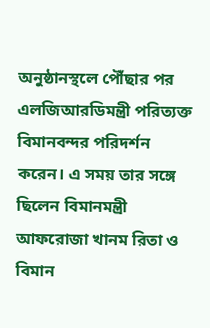অনুষ্ঠানস্থলে পৌঁছার পর এলজিআরডিমন্ত্রী পরিত্যক্ত বিমানবন্দর পরিদর্শন করেন। এ সময় তার সঙ্গে ছিলেন বিমানমন্ত্রী আফরোজা খানম রিতা ও বিমান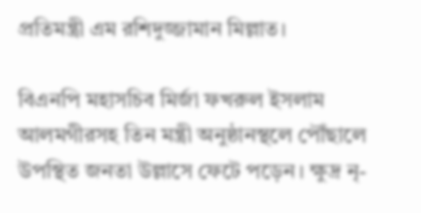প্রতিমন্ত্রী এম রশিদুজ্জামান মিল্লাত।

বিএনপি মহাসচিব মির্জা ফখরুল ইসলাম আলমগীরসহ তিন মন্ত্রী অনুষ্ঠানস্থলে পৌঁছালে উপস্থিত জনতা উল্লাসে ফেটে পড়েন। ক্ষুদ্র নৃ-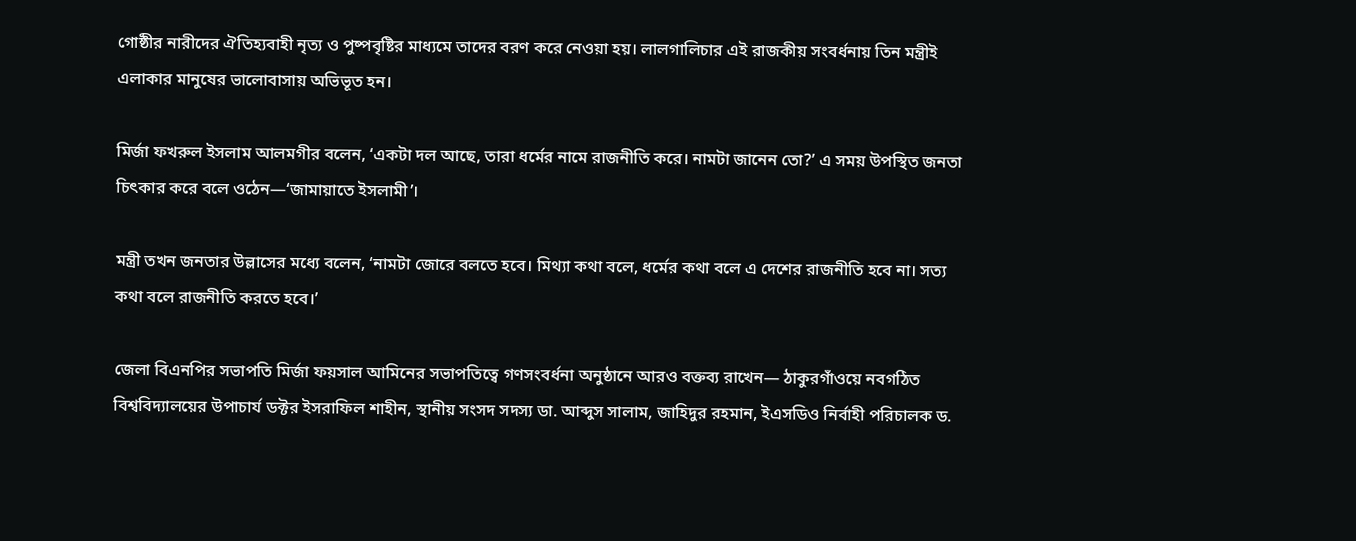গোষ্ঠীর নারীদের ঐতিহ্যবাহী নৃত্য ও পুষ্পবৃষ্টির মাধ্যমে তাদের বরণ করে নেওয়া হয়। লালগালিচার এই রাজকীয় সংবর্ধনায় তিন মন্ত্রীই এলাকার মানুষের ভালোবাসায় অভিভূত হন।

মির্জা ফখরুল ইসলাম আলমগীর বলেন, ‘একটা দল আছে, তারা ধর্মের নামে রাজনীতি করে। নামটা জানেন তো?’ এ সময় উপস্থিত জনতা চিৎকার করে বলে ওঠেন—‘জামায়াতে ইসলামী’।

মন্ত্রী তখন জনতার উল্লাসের মধ্যে বলেন, ‘নামটা জোরে বলতে হবে। মিথ্যা কথা বলে, ধর্মের কথা বলে এ দেশের রাজনীতি হবে না। সত্য কথা বলে রাজনীতি করতে হবে।’

জেলা বিএনপির সভাপতি মির্জা ফয়সাল আমিনের সভাপতিত্বে গণসংবর্ধনা অনুষ্ঠানে আরও বক্তব্য রাখেন— ঠাকুরগাঁওয়ে নবগঠিত বিশ্ববিদ্যালয়ের উপাচার্য ডক্টর ইসরাফিল শাহীন, স্থানীয় সংসদ সদস্য ডা. আব্দুস সালাম, জাহিদুর রহমান, ইএসডিও নির্বাহী পরিচালক ড.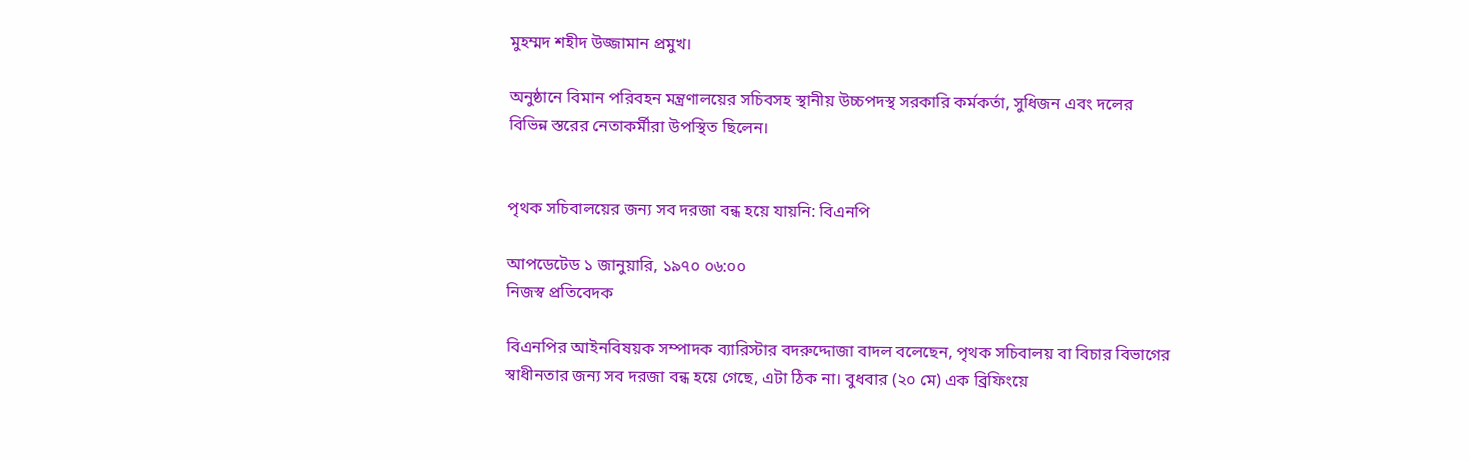মুহম্মদ শহীদ উজ্জামান প্রমুখ।

অনুষ্ঠানে বিমান পরিবহন মন্ত্রণালয়ের সচিবসহ স্থানীয় উচ্চপদস্থ সরকারি কর্মকর্তা, সুধিজন এবং দলের বিভিন্ন স্তরের নেতাকর্মীরা উপস্থিত ছিলেন।


পৃথক সচিবালয়ের জন্য সব দরজা বন্ধ হয়ে যায়নি: বিএনপি

আপডেটেড ১ জানুয়ারি, ১৯৭০ ০৬:০০
নিজস্ব প্রতিবেদক

বিএনপির আইনবিষয়ক সম্পাদক ব্যারিস্টার বদরুদ্দোজা বাদল বলেছেন, পৃথক সচিবালয় বা বিচার বিভাগের স্বাধীনতার জন্য সব দরজা বন্ধ হয়ে গেছে, এটা ঠিক না। বুধবার (২০ মে) এক ব্রিফিংয়ে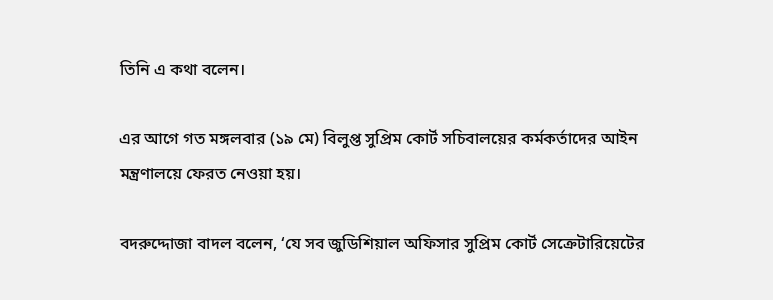তিনি এ কথা বলেন।

এর আগে গত মঙ্গলবার (১৯ মে) বিলুপ্ত সুপ্রিম কোর্ট সচিবালয়ের কর্মকর্তাদের আইন মন্ত্রণালয়ে ফেরত নেওয়া হয়।

বদরুদ্দোজা বাদল বলেন, ‘যে সব জুডিশিয়াল অফিসার সুপ্রিম কোর্ট সেক্রেটারিয়েটের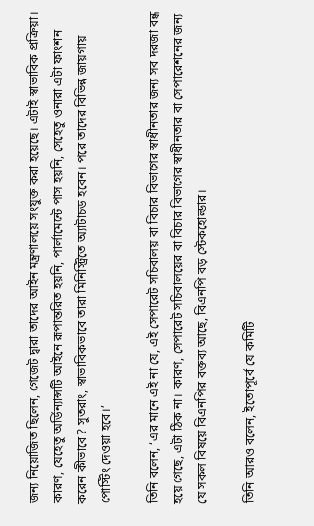জন্য নিয়োজিত ছিলেন, গেজেট দ্বারা তাদের আইন মন্ত্রণালয়ে সংযুক্ত করা হয়েছে। এটাই স্বাভাবিক প্রক্রিয়া। কারণ, যেহেতু অর্ডিন্যান্সটি আইনে রূপান্তরিত হয়নি, পার্লামেন্টে পাস হয়নি, সেহেতু ওনারা এটা ফাংশন করেন কীভাবে? সুতরাং, স্বাভাবিকভাবে তারা মিনিস্ট্রিতে অ্যাটাচড হবেন। পরে তাদের বিভিন্ন জায়গায় পোস্টিং দেওয়া হবে।’

তিনি বলেন, ‘এর মানে এই না যে, এই সেপারেট সচিবালয় বা বিচার বিভাগের স্বাধীনতার জন্য সব দরজা বন্ধ হয়ে গেছে, এটা ঠিক না। কারণ, সেপারেট সচিবালয়ের বা বিচার বিভাগের স্বাধীনতার বা সেপারেশনের জন্য যে সকল বিষয়ে বিএনপির বক্তব্য আছে, বিএনপি বড় স্টেকহোল্ডার।

তিনি আরও বলেন, ইতোপূর্বে যে কমিটি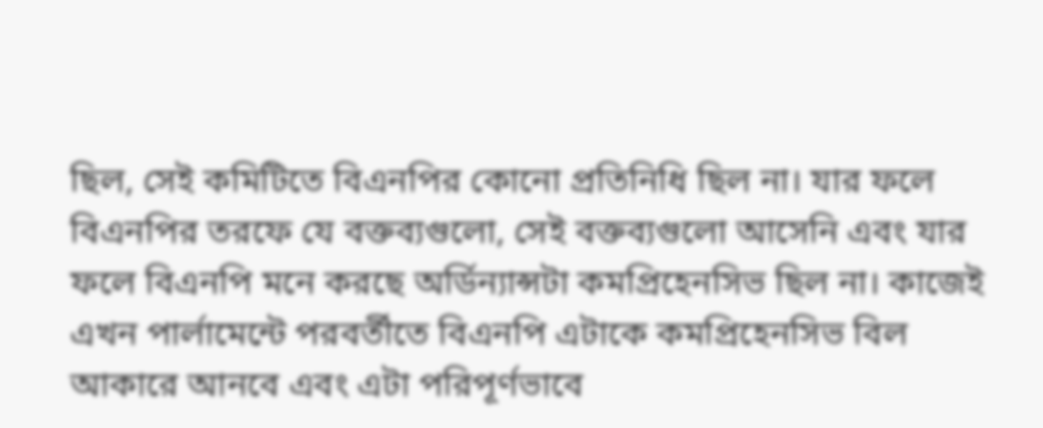ছিল, সেই কমিটিতে বিএনপির কোনো প্রতিনিধি ছিল না। যার ফলে বিএনপির তরফে যে বক্তব্যগুলো, সেই বক্তব্যগুলো আসেনি এবং যার ফলে বিএনপি মনে করছে অর্ডিন্যান্সটা কমপ্রিহেনসিভ ছিল না। কাজেই এখন পার্লামেন্টে পরবর্তীতে বিএনপি এটাকে কমপ্রিহেনসিভ বিল আকারে আনবে এবং এটা পরিপূর্ণভাবে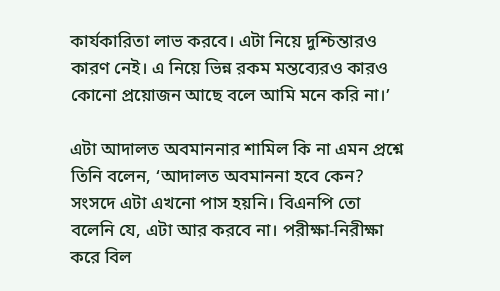কার্যকারিতা লাভ করবে। এটা নিয়ে দুশ্চিন্তারও কারণ নেই। এ নিয়ে ভিন্ন রকম মন্তব্যেরও কারও কোনো প্রয়োজন আছে বলে আমি মনে করি না।’

এটা আদালত অবমাননার শামিল কি না এমন প্রশ্নে তিনি বলেন, ‘আদালত অবমাননা হবে কেন? সংসদে এটা এখনো পাস হয়নি। বিএনপি তো বলেনি যে, এটা আর করবে না। পরীক্ষা-নিরীক্ষা করে বিল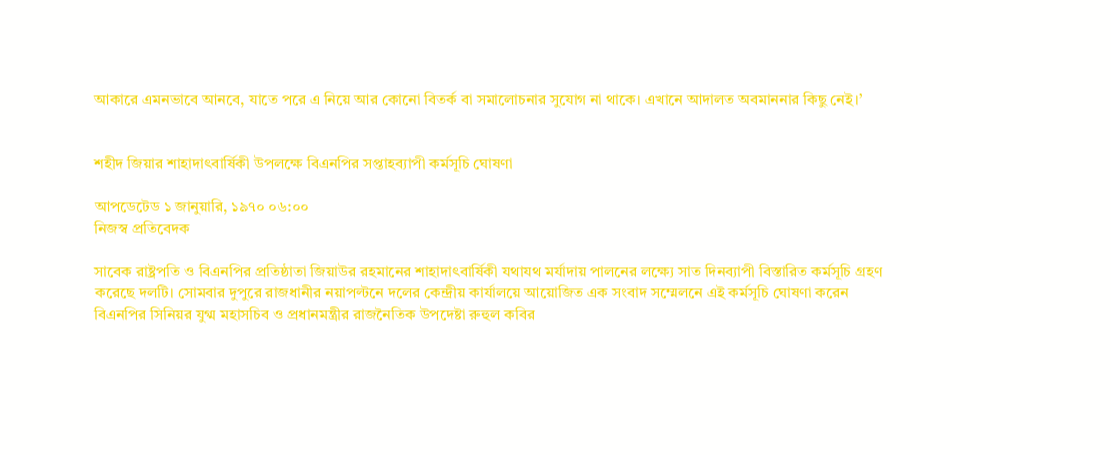আকারে এমনভাবে আনবে, যাতে পরে এ নিয়ে আর কোনো বিতর্ক বা সমালোচনার সুযোগ না থাকে। এখানে আদালত অবমাননার কিছু নেই।’


শহীদ জিয়ার শাহাদাৎবার্ষিকী উপলক্ষে বিএনপির সপ্তাহব্যাপী কর্মসূচি ঘোষণা

আপডেটেড ১ জানুয়ারি, ১৯৭০ ০৬:০০
নিজস্ব প্রতিবেদক

সাবেক রাষ্ট্রপতি ও বিএনপির প্রতিষ্ঠাতা জিয়াউর রহমানের শাহাদাৎবার্ষিকী যথাযথ মর্যাদায় পালনের লক্ষ্যে সাত দিনব্যাপী বিস্তারিত কর্মসূচি গ্রহণ করেছে দলটি। সোমবার দুপুরে রাজধানীর নয়াপল্টনে দলের কেন্দ্রীয় কার্যালয়ে আয়োজিত এক সংবাদ সম্মেলনে এই কর্মসূচি ঘোষণা করেন বিএনপির সিনিয়র যুগ্ম মহাসচিব ও প্রধানমন্ত্রীর রাজনৈতিক উপদেষ্টা রুহুল কবির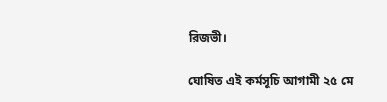রিজভী।

ঘোষিত এই কর্মসূচি আগামী ২৫ মে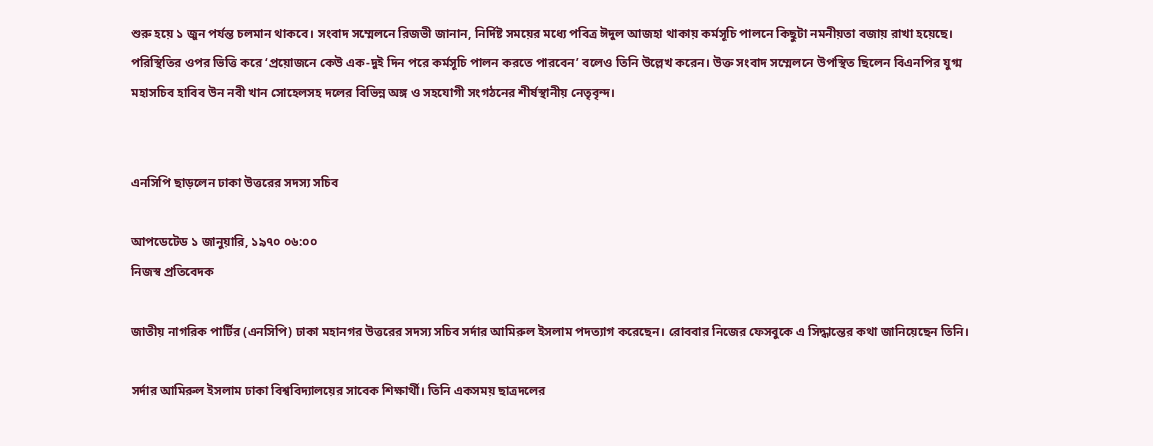শুরু হয়ে ১ জুন পর্যন্ত চলমান থাকবে। সংবাদ সম্মেলনে রিজভী জানান, নির্দিষ্ট সময়ের মধ্যে পবিত্র ঈদুল আজহা থাকায় কর্মসূচি পালনে কিছুটা নমনীয়তা বজায় রাখা হয়েছে। পরিস্থিতির ওপর ভিত্তি করে ‘প্রয়োজনে কেউ এক-দুই দিন পরে কর্মসূচি পালন করতে পারবেন’ বলেও তিনি উল্লেখ করেন। উক্ত সংবাদ সম্মেলনে উপস্থিত ছিলেন বিএনপির যুগ্ম মহাসচিব হাবিব উন নবী খান সোহেলসহ দলের বিভিন্ন অঙ্গ ও সহযোগী সংগঠনের শীর্ষস্থানীয় নেতৃবৃন্দ।


এনসিপি ছাড়লেন ঢাকা উত্তরের সদস্য সচিব

আপডেটেড ১ জানুয়ারি, ১৯৭০ ০৬:০০
নিজস্ব প্রতিবেদক

জাতীয় নাগরিক পার্টির (এনসিপি) ঢাকা মহানগর উত্তরের সদস্য সচিব সর্দার আমিরুল ইসলাম পদত্যাগ করেছেন। রোববার নিজের ফেসবুকে এ সিদ্ধান্তের কথা জানিয়েছেন তিনি।

সর্দার আমিরুল ইসলাম ঢাকা বিশ্ববিদ্যালয়ের সাবেক শিক্ষার্থী। তিনি একসময় ছাত্রদলের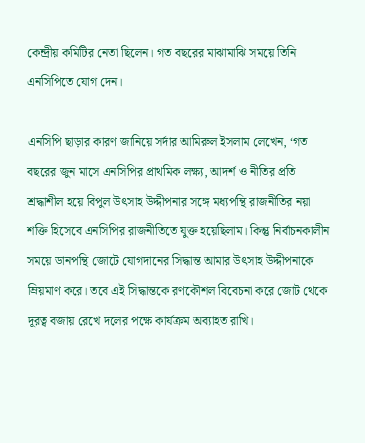কেন্দ্রীয় কমিটির নেতা ছিলেন। গত বছরের মাঝামাঝি সময়ে তিনি এনসিপিতে যোগ দেন।

এনসিপি ছাড়ার কারণ জানিয়ে সর্দার আমিরুল ইসলাম লেখেন, ‘গত বছরের জুন মাসে এনসিপির প্রাথমিক লক্ষ্য, আদর্শ ও নীতির প্রতি শ্রদ্ধাশীল হয়ে বিপুল উৎসাহ উদ্দীপনার সঙ্গে মধ্যপন্থি রাজনীতির নয়া শক্তি হিসেবে এনসিপির রাজনীতিতে যুক্ত হয়েছিলাম। কিন্তু নির্বাচনকালীন সময়ে ডানপন্থি জোটে যোগদানের সিদ্ধান্ত আমার উৎসাহ উদ্দীপনাকে ম্রিয়মাণ করে। তবে এই সিদ্ধান্তকে রণকৌশল বিবেচনা করে জোট থেকে দূরত্ব বজায় রেখে দলের পক্ষে কার্যক্রম অব‍্যাহত রাখি।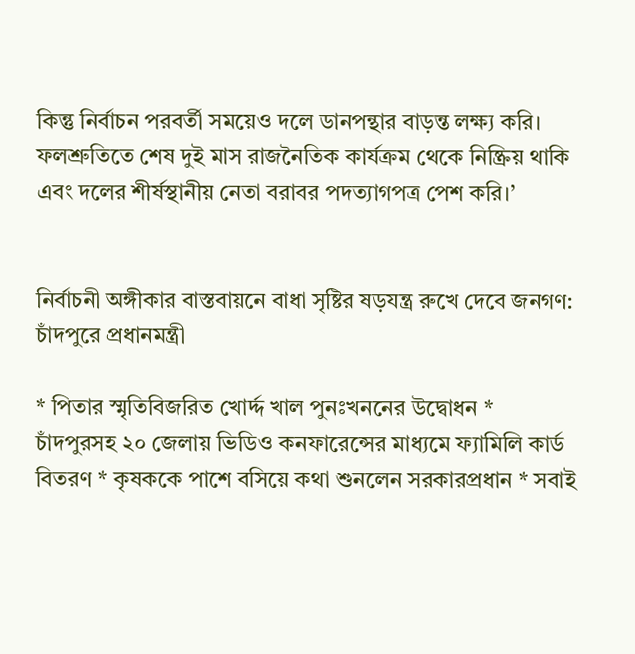কিন্তু নির্বাচন পরবর্তী সময়েও দলে ডানপন্থার বাড়ন্ত লক্ষ্য করি। ফলশ্রুতিতে শেষ দুই মাস রাজনৈতিক কার্যক্রম থেকে নিষ্ক্রিয় থাকি এবং দলের শীর্ষস্থানীয় নেতা বরাবর পদত্যাগপত্র পেশ করি।’


নির্বাচনী অঙ্গীকার বাস্তবায়নে বাধা সৃষ্টির ষড়যন্ত্র রুখে দেবে জনগণ: চাঁদপুরে প্রধানমন্ত্রী

* পিতার স্মৃতিবিজরিত খোর্দ্দ খাল পুনঃখননের উদ্বোধন * চাঁদপুরসহ ২০ জেলায় ভিডিও কনফারেন্সের মাধ্যমে ফ্যামিলি কার্ড বিতরণ * কৃষককে পাশে বসিয়ে কথা শুনলেন সরকারপ্রধান * সবাই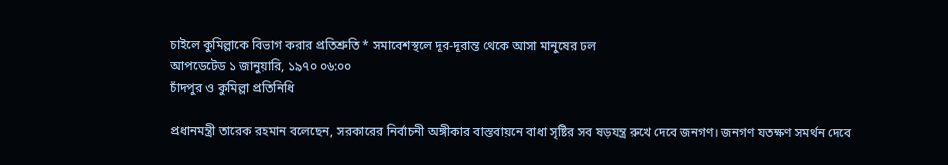চাইলে কুমিল্লাকে বিভাগ করার প্রতিশ্রুতি * সমাবেশস্থলে দূর-দূরান্ত থেকে আসা মানুষের ঢল
আপডেটেড ১ জানুয়ারি, ১৯৭০ ০৬:০০
চাঁদপুর ও কুমিল্লা প্রতিনিধি

প্রধানমন্ত্রী তারেক রহমান বলেছেন, সরকারের নির্বাচনী অঙ্গীকার বাস্তবায়নে বাধা সৃষ্টির সব ষড়যন্ত্র রুখে দেবে জনগণ। জনগণ যতক্ষণ সমর্থন দেবে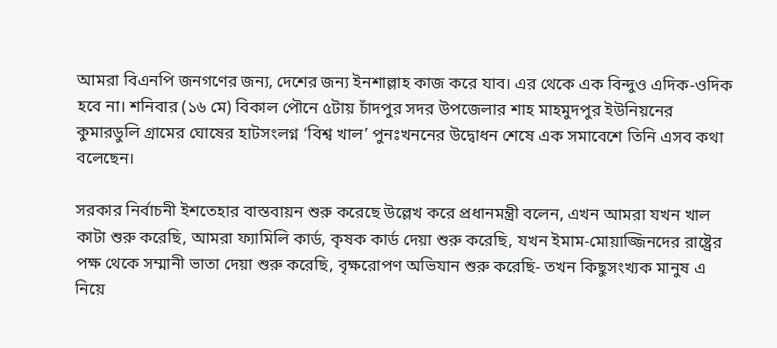আমরা বিএনপি জনগণের জন্য, দেশের জন্য ইনশাল্লাহ কাজ করে যাব। এর থেকে এক বিন্দুও এদিক-ওদিক হবে না। শনিবার (১৬ মে) বিকাল পৌনে ৫টায় চাঁদপুর সদর উপজেলার শাহ মাহমুদপুর ইউনিয়নের কুমারডুলি গ্রামের ঘোষের হাটসংলগ্ন ‘বিশ্ব খাল’ পুনঃখননের উদ্বোধন শেষে এক সমাবেশে তিনি এসব কথা বলেছেন।

সরকার নির্বাচনী ইশতেহার বাস্তবায়ন শুরু করেছে উল্লেখ করে প্রধানমন্ত্রী বলেন, এখন আমরা যখন খাল কাটা শুরু করেছি, আমরা ফ্যামিলি কার্ড, কৃষক কার্ড দেয়া শুরু করেছি, যখন ইমাম-মোয়াজ্জিনদের রাষ্ট্রের পক্ষ থেকে সম্মানী ভাতা দেয়া শুরু করেছি, বৃক্ষরোপণ অভিযান শুরু করেছি- তখন কিছুসংখ্যক মানুষ এ নিয়ে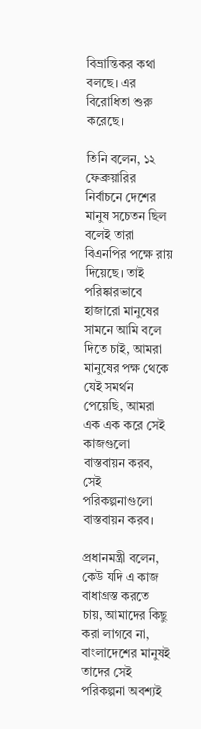বিভ্রান্তিকর কথা বলছে। এর বিরোধিতা শুরু করেছে।

তিনি বলেন, ১২ ফেব্রুয়ারির নির্বাচনে দেশের মানুষ সচেতন ছিল বলেই তারা বিএনপির পক্ষে রায় দিয়েছে। তাই পরিষ্কারভাবে হাজারো মানুষের সামনে আমি বলে দিতে চাই, আমরা মানুষের পক্ষ থেকে যেই সমর্থন পেয়েছি, আমরা এক এক করে সেই কাজগুলো বাস্তবায়ন করব, সেই পরিকল্পনাগুলো বাস্তবায়ন করব।

প্রধানমন্ত্রী বলেন, কেউ যদি এ কাজ বাধাগ্রস্ত করতে চায়, আমাদের কিছু করা লাগবে না, বাংলাদেশের মানুষই তাদের সেই পরিকল্পনা অবশ্যই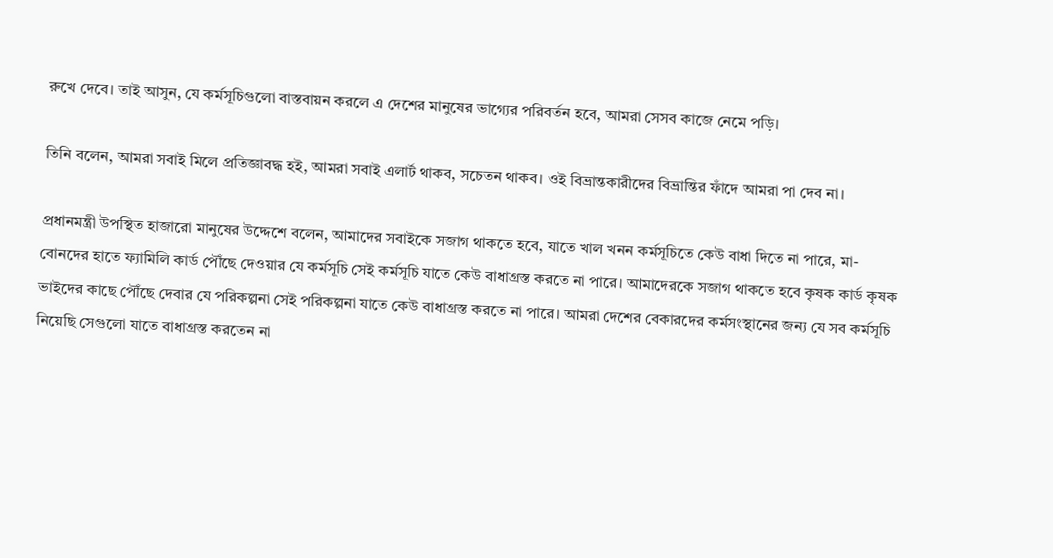রুখে দেবে। তাই আসুন, যে কর্মসূচিগুলো বাস্তবায়ন করলে এ দেশের মানুষের ভাগ্যের পরিবর্তন হবে, আমরা সেসব কাজে নেমে পড়ি।

তিনি বলেন, আমরা সবাই মিলে প্রতিজ্ঞাবদ্ধ হই, আমরা সবাই এলার্ট থাকব, সচেতন থাকব। ওই বিভ্রান্তকারীদের বিভ্রান্তির ফাঁদে আমরা পা দেব না।

প্রধানমন্ত্রী উপস্থিত হাজারো মানুষের উদ্দেশে বলেন, আমাদের সবাইকে সজাগ থাকতে হবে, যাতে খাল খনন কর্মসূচিতে কেউ বাধা দিতে না পারে, মা-বোনদের হাতে ফ্যামিলি কার্ড পৌঁছে দেওয়ার যে কর্মসূচি সেই কর্মসূচি যাতে কেউ বাধাগ্রস্ত করতে না পারে। আমাদেরকে সজাগ থাকতে হবে কৃষক কার্ড কৃষক ভাইদের কাছে পৌঁছে দেবার যে পরিকল্পনা সেই পরিকল্পনা যাতে কেউ বাধাগ্রস্ত করতে না পারে। আমরা দেশের বেকারদের কর্মসংস্থানের জন্য যে সব কর্মসূচি নিয়েছি সেগুলো যাতে বাধাগ্রস্ত করতেন না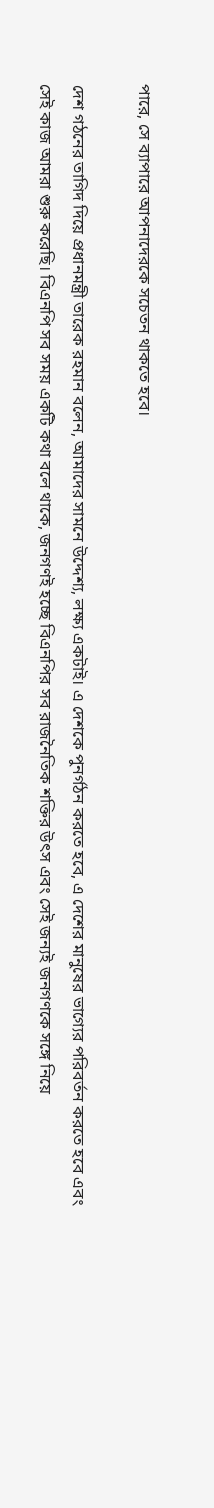পারে, সে ব্যাপারে আপনাদেরকে সচেতন থাকতে হবে।

দেশ গঠনের তাগিদ দিয়ে প্রধানমন্ত্রী তারেক রহমান বলেন, আমাদের সামনে উদ্দেশ্য, লক্ষ্য একটাই। এ দেশকে পুনর্গঠন করতে হবে, এ দেশের মানুষের ভাগ্যের পরিবর্তন করতে হবে এবং সেই কাজ আমরা শুরু করেছি। বিএনপি সব সময় একটি কথা বলে থাকে, জনগণই হচ্ছে বিএনপির সব রাজনৈতিক শক্তির উৎস এবং সেই জন্যই জনগণকে সঙ্গে নিয়ে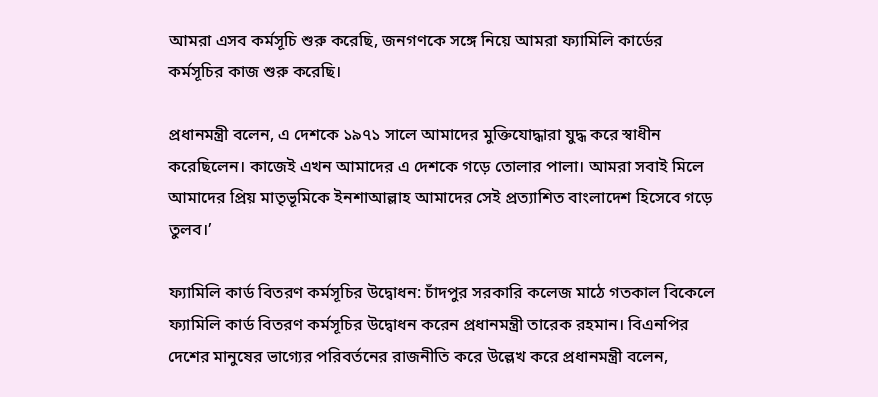আমরা এসব কর্মসূচি শুরু করেছি, জনগণকে সঙ্গে নিয়ে আমরা ফ্যামিলি কার্ডের কর্মসূচির কাজ শুরু করেছি।

প্রধানমন্ত্রী বলেন, এ দেশকে ১৯৭১ সালে আমাদের মুক্তিযোদ্ধারা যুদ্ধ করে স্বাধীন করেছিলেন। কাজেই এখন আমাদের এ দেশকে গড়ে তোলার পালা। আমরা সবাই মিলে আমাদের প্রিয় মাতৃভূমিকে ইনশাআল্লাহ আমাদের সেই প্রত্যাশিত বাংলাদেশ হিসেবে গড়ে তুলব।’

ফ্যামিলি কার্ড বিতরণ কর্মসূচির উদ্বোধন: চাঁদপুর সরকারি কলেজ মাঠে গতকাল বিকেলে ফ্যামিলি কার্ড বিতরণ কর্মসূচির উদ্বোধন করেন প্রধানমন্ত্রী তারেক রহমান। বিএনপির দেশের মানুষের ভাগ্যের পরিবর্তনের রাজনীতি করে উল্লেখ করে প্রধানমন্ত্রী বলেন,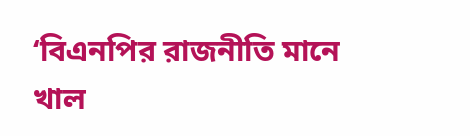‘বিএনপির রাজনীতি মানে খাল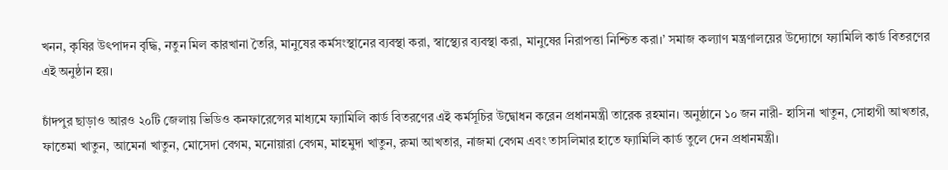খনন, কৃষির উৎপাদন বৃদ্ধি, নতুন মিল কারখানা তৈরি, মানুষের কর্মসংস্থানের ব্যবস্থা করা, স্বাস্থ্যের ব্যবস্থা করা, মানুষের নিরাপত্তা নিশ্চিত করা।’ সমাজ কল্যাণ মন্ত্রণালয়ের উদ্যোগে ফ্যামিলি কার্ড বিতরণের এই অনুষ্ঠান হয়।

চাঁদপুর ছাড়াও আরও ২০টি জেলায় ভিডিও কনফারেন্সের মাধ্যমে ফ্যামিলি কার্ড বিতরণের এই কর্মসূচির উদ্বোধন করেন প্রধানমন্ত্রী তারেক রহমান। অনুষ্ঠানে ১০ জন নারী- হাসিনা খাতুন, সোহাগী আখতার, ফাতেমা খাতুন, আমেনা খাতুন, মোসেদা বেগম, মনোয়ারা বেগম, মাহমুদা খাতুন, রুমা আখতার, নাজমা বেগম এবং তাসলিমার হাতে ফ্যামিলি কার্ড তুলে দেন প্রধানমন্ত্রী।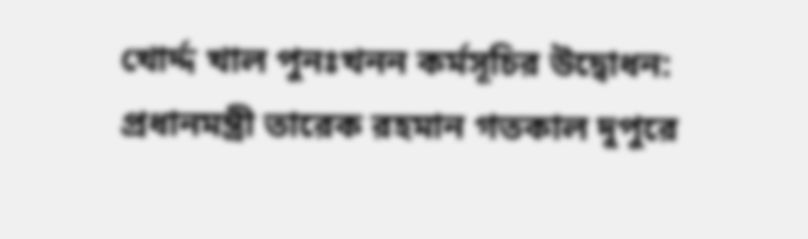খোর্দ্দ খাল পুনঃখনন কর্মসূচির উদ্বোধন: প্রধানমন্ত্রী তারেক রহমান গতকাল দুপুরে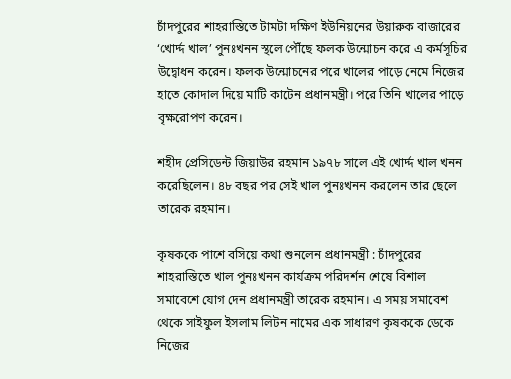চাঁদপুরের শাহরাস্তিতে টামটা দক্ষিণ ইউনিয়নের উয়ারুক বাজারের ‘খোর্দ্দ খাল’ পুনঃখনন স্থলে পৌঁছে ফলক উন্মোচন করে এ কর্মসূচির উদ্বোধন করেন। ফলক উন্মোচনের পরে খালের পাড়ে নেমে নিজের হাতে কোদাল দিয়ে মাটি কাটেন প্রধানমন্ত্রী। পরে তিনি খালের পাড়ে বৃক্ষরোপণ করেন।

শহীদ প্রেসিডেন্ট জিয়াউর রহমান ১৯৭৮ সালে এই খোর্দ্দ খাল খনন করেছিলেন। ৪৮ বছর পর সেই খাল পুনঃখনন করলেন তার ছেলে তারেক রহমান।

কৃষককে পাশে বসিয়ে কথা শুনলেন প্রধানমন্ত্রী : চাঁদপুরের শাহরাস্তিতে খাল পুনঃখনন কার্যক্রম পরিদর্শন শেষে বিশাল সমাবেশে যোগ দেন প্রধানমন্ত্রী তারেক রহমান। এ সময় সমাবেশ থেকে সাইফুল ইসলাম লিটন নামের এক সাধারণ কৃষককে ডেকে নিজের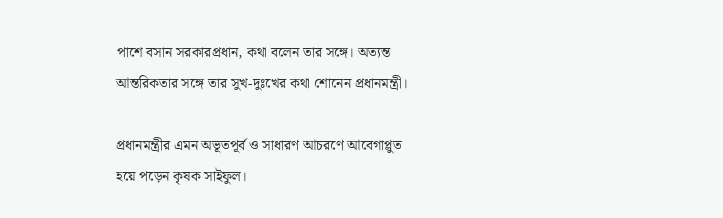পাশে বসান সরকারপ্রধান, কথা বলেন তার সঙ্গে। অত্যন্ত আন্তরিকতার সঙ্গে তার সুখ-দুঃখের কথা শোনেন প্রধানমন্ত্রী।

প্রধানমন্ত্রীর এমন অভূতপূর্ব ও সাধারণ আচরণে আবেগাপ্লুত হয়ে পড়েন কৃষক সাইফুল।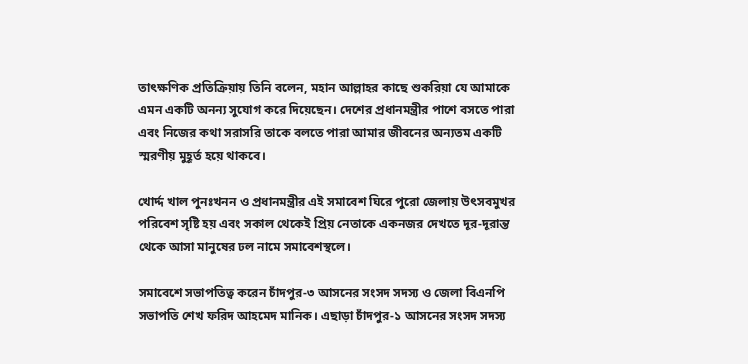তাৎক্ষণিক প্রতিক্রিয়ায় তিনি বলেন, মহান আল্লাহর কাছে শুকরিয়া যে আমাকে এমন একটি অনন্য সুযোগ করে দিয়েছেন। দেশের প্রধানমন্ত্রীর পাশে বসতে পারা এবং নিজের কথা সরাসরি তাকে বলতে পারা আমার জীবনের অন্যতম একটি স্মরণীয় মুহূর্ত হয়ে থাকবে।

খোর্দ্দ খাল পুনঃখনন ও প্রধানমন্ত্রীর এই সমাবেশ ঘিরে পুরো জেলায় উৎসবমুখর পরিবেশ সৃষ্টি হয় এবং সকাল থেকেই প্রিয় নেতাকে একনজর দেখতে দূর-দূরান্ত থেকে আসা মানুষের ঢল নামে সমাবেশস্থলে।

সমাবেশে সভাপতিত্ব করেন চাঁদপুর-৩ আসনের সংসদ সদস্য ও জেলা বিএনপি সভাপতি শেখ ফরিদ আহমেদ মানিক। এছাড়া চাঁদপুর-১ আসনের সংসদ সদস্য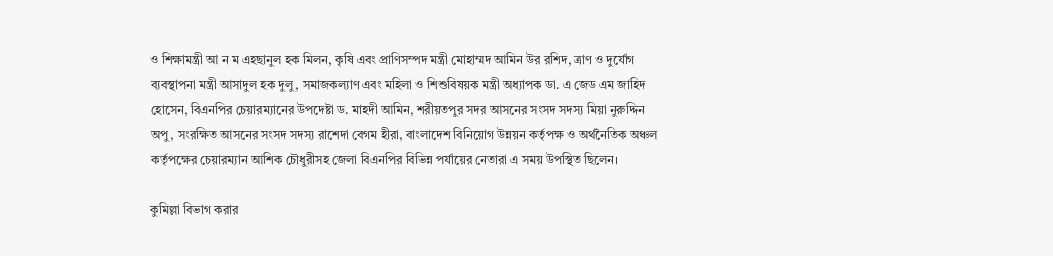ও শিক্ষামন্ত্রী আ ন ম এহছানুল হক মিলন, কৃষি এবং প্রাণিসম্পদ মন্ত্রী মোহাম্মদ আমিন উর রশিদ, ত্রাণ ও দুর্যোগ ব্যবস্থাপনা মন্ত্রী আসাদুল হক দুলু, সমাজকল্যাণ এবং মহিলা ও শিশুবিষয়ক মন্ত্রী অধ্যাপক ডা. এ জেড এম জাহিদ হোসেন, বিএনপির চেয়ারম্যানের উপদেষ্টা ড. মাহদী আমিন, শরীয়তপুর সদর আসনের সংসদ সদস্য মিয়া নুরুদ্দিন অপু, সংরক্ষিত আসনের সংসদ সদস্য রাশেদা বেগম হীরা, বাংলাদেশ বিনিয়োগ উন্নয়ন কর্তৃপক্ষ ও অর্থনৈতিক অঞ্চল কর্তৃপক্ষের চেয়ারম্যান আশিক চৌধুরীসহ জেলা বিএনপির বিভিন্ন পর্যায়ের নেতারা এ সময় উপস্থিত ছিলেন।

কুমিল্লা বিভাগ করার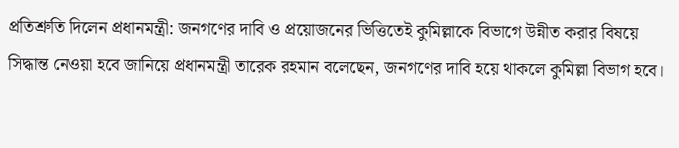প্রতিশ্রুতি দিলেন প্রধানমন্ত্রী: জনগণের দাবি ও প্রয়োজনের ভিত্তিতেই কুমিল্লাকে বিভাগে উন্নীত করার বিষয়ে সিদ্ধান্ত নেওয়া হবে জানিয়ে প্রধানমন্ত্রী তারেক রহমান বলেছেন, জনগণের দাবি হয়ে থাকলে কুমিল্লা বিভাগ হবে।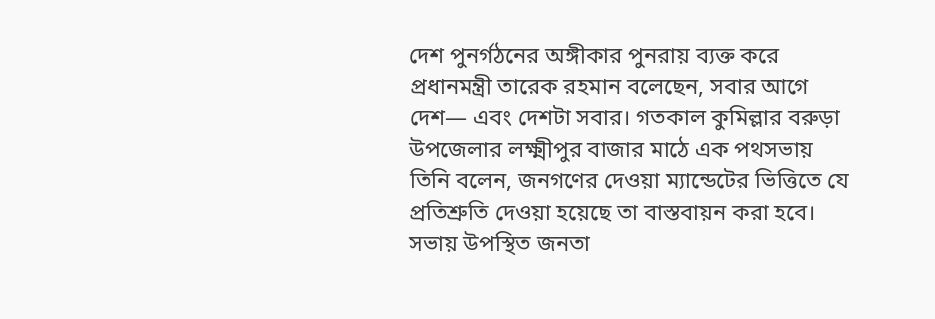দেশ পুনর্গঠনের অঙ্গীকার পুনরায় ব্যক্ত করে প্রধানমন্ত্রী তারেক রহমান বলেছেন, সবার আগে দেশ— এবং দেশটা সবার। গতকাল কুমিল্লার বরুড়া উপজেলার লক্ষ্মীপুর বাজার মাঠে এক পথসভায় তিনি বলেন, জনগণের দেওয়া ম্যান্ডেটের ভিত্তিতে যে প্রতিশ্রুতি দেওয়া হয়েছে তা বাস্তবায়ন করা হবে। সভায় উপস্থিত জনতা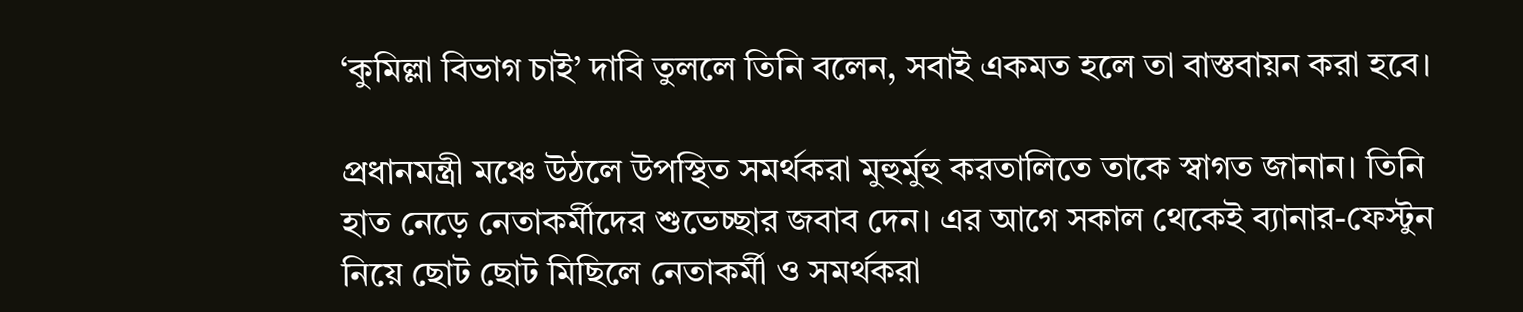‘কুমিল্লা বিভাগ চাই’ দাবি তুললে তিনি বলেন, সবাই একমত হলে তা বাস্তবায়ন করা হবে।

প্রধানমন্ত্রী মঞ্চে উঠলে উপস্থিত সমর্থকরা মুহুর্মুহু করতালিতে তাকে স্বাগত জানান। তিনি হাত নেড়ে নেতাকর্মীদের শুভেচ্ছার জবাব দেন। এর আগে সকাল থেকেই ব্যানার-ফেস্টুন নিয়ে ছোট ছোট মিছিলে নেতাকর্মী ও সমর্থকরা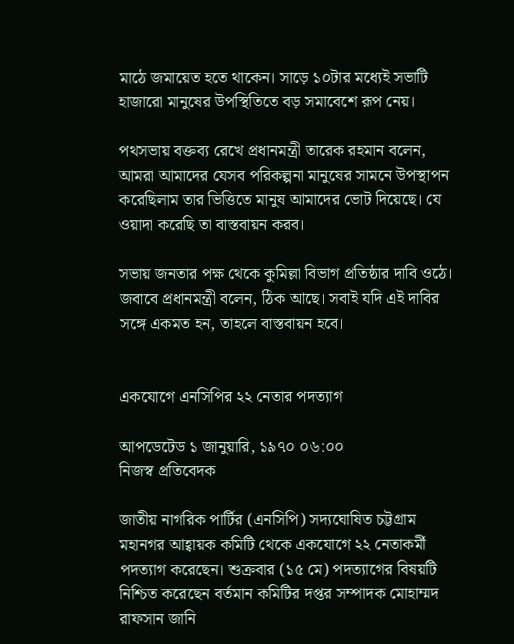মাঠে জমায়েত হতে থাকেন। সাড়ে ১০টার মধ্যেই সভাটি হাজারো মানুষের উপস্থিতিতে বড় সমাবেশে রূপ নেয়।

পথসভায় বক্তব্য রেখে প্রধানমন্ত্রী তারেক রহমান বলেন, আমরা আমাদের যেসব পরিকল্পনা মানুষের সামনে উপস্থাপন করেছিলাম তার ভিত্তিতে মানুষ আমাদের ভোট দিয়েছে। যে ওয়াদা করেছি তা বাস্তবায়ন করব।

সভায় জনতার পক্ষ থেকে কুমিল্লা বিভাগ প্রতিষ্ঠার দাবি ওঠে। জবাবে প্রধানমন্ত্রী বলেন, ঠিক আছে। সবাই যদি এই দাবির সঙ্গে একমত হন, তাহলে বাস্তবায়ন হবে।


একযোগে এনসিপির ২২ নেতার পদত্যাগ

আপডেটেড ১ জানুয়ারি, ১৯৭০ ০৬:০০
নিজস্ব প্রতিবেদক

জাতীয় নাগরিক পার্টির (এনসিপি) সদ্যঘোষিত চট্টগ্রাম মহানগর আহ্বায়ক কমিটি থেকে একযোগে ২২ নেতাকর্মী পদত্যাগ করেছেন। শুক্রবার (১৫ মে) পদত্যাগের বিষয়টি নিশ্চিত করেছেন বর্তমান কমিটির দপ্তর সম্পাদক মোহাম্মদ রাফসান জানি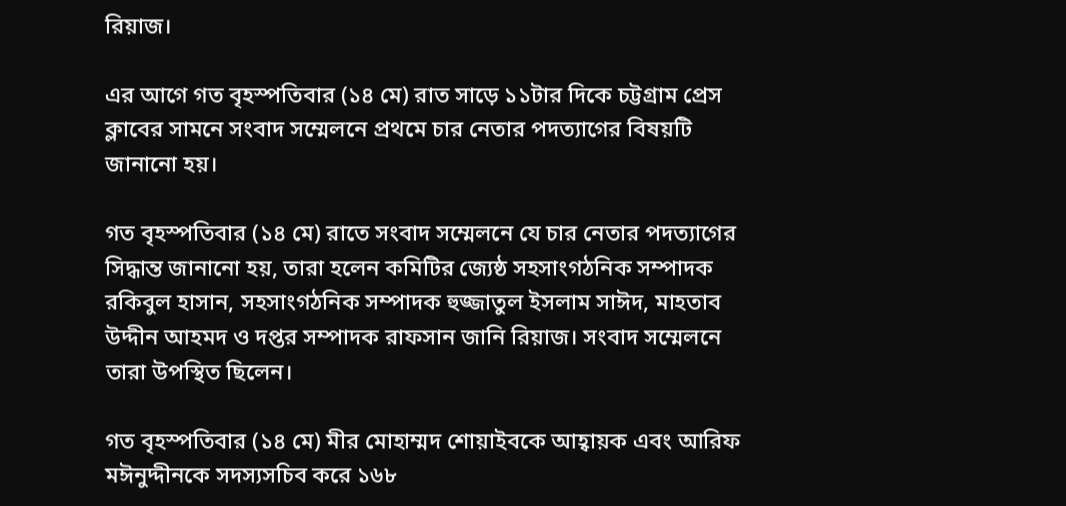রিয়াজ।

এর আগে গত বৃহস্পতিবার (১৪ মে) রাত সাড়ে ১১টার দিকে চট্টগ্রাম প্রেস ক্লাবের সামনে সংবাদ সম্মেলনে প্রথমে চার নেতার পদত্যাগের বিষয়টি জানানো হয়।

গত বৃহস্পতিবার (১৪ মে) রাতে সংবাদ সম্মেলনে যে চার নেতার পদত্যাগের সিদ্ধান্ত জানানো হয়, তারা হলেন কমিটির জ্যেষ্ঠ সহসাংগঠনিক সম্পাদক রকিবুল হাসান, সহসাংগঠনিক সম্পাদক হুজ্জাতুল ইসলাম সাঈদ, মাহতাব উদ্দীন আহমদ ও দপ্তর সম্পাদক রাফসান জানি রিয়াজ। সংবাদ সম্মেলনে তারা উপস্থিত ছিলেন।

গত বৃহস্পতিবার (১৪ মে) মীর মোহাম্মদ শোয়াইবকে আহ্বায়ক এবং আরিফ মঈনুদ্দীনকে সদস্যসচিব করে ১৬৮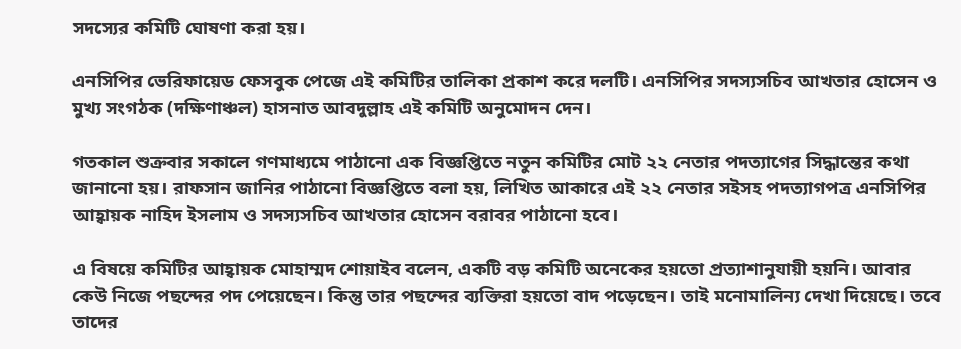সদস্যের কমিটি ঘোষণা করা হয়।

এনসিপির ভেরিফায়েড ফেসবুক পেজে এই কমিটির তালিকা প্রকাশ করে দলটি। এনসিপির সদস্যসচিব আখতার হোসেন ও মুখ্য সংগঠক (দক্ষিণাঞ্চল) হাসনাত আবদুল্লাহ এই কমিটি অনুমোদন দেন।

গতকাল শুক্রবার সকালে গণমাধ্যমে পাঠানো এক বিজ্ঞপ্তিতে নতুন কমিটির মোট ২২ নেতার পদত্যাগের সিদ্ধান্তের কথা জানানো হয়। রাফসান জানির পাঠানো বিজ্ঞপ্তিতে বলা হয়, লিখিত আকারে এই ২২ নেতার সইসহ পদত্যাগপত্র এনসিপির আহ্বায়ক নাহিদ ইসলাম ও সদস্যসচিব আখতার হোসেন বরাবর পাঠানো হবে।

এ বিষয়ে কমিটির আহ্বায়ক মোহাম্মদ শোয়াইব বলেন, একটি বড় কমিটি অনেকের হয়তো প্রত্যাশানুযায়ী হয়নি। আবার কেউ নিজে পছন্দের পদ পেয়েছেন। কিন্তু তার পছন্দের ব্যক্তিরা হয়তো বাদ পড়েছেন। তাই মনোমালিন্য দেখা দিয়েছে। তবে তাদের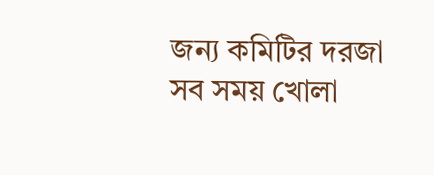জন্য কমিটির দরজা সব সময় খোলা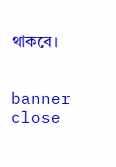থাকবে।


banner close